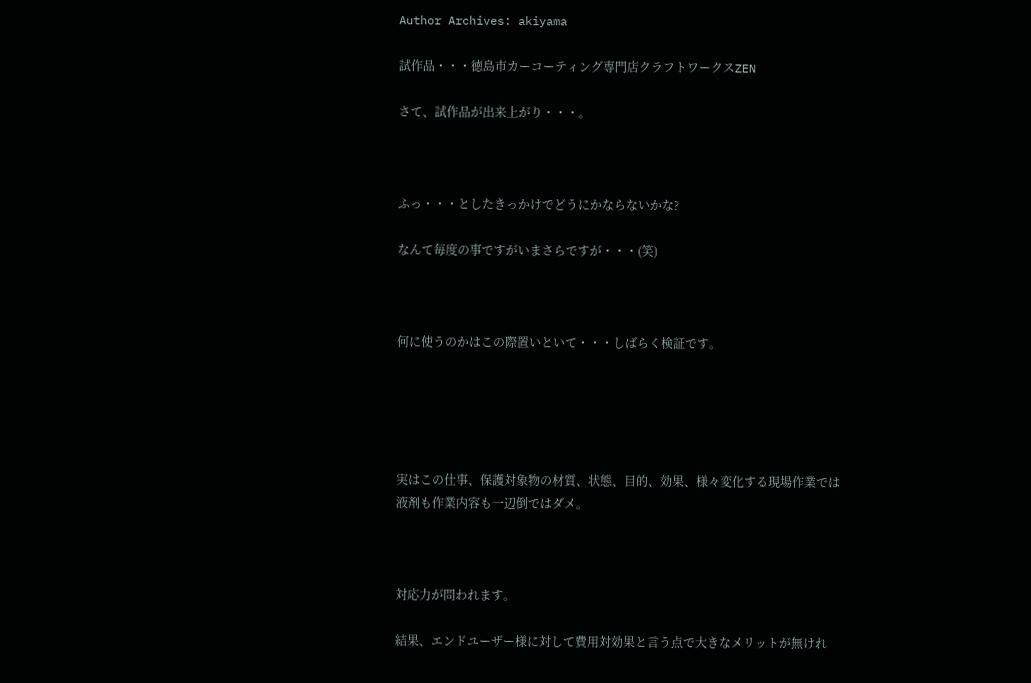Author Archives: akiyama

試作品・・・徳島市カーコーティング専門店クラフトワークスZEN

さて、試作品が出来上がり・・・。



ふっ・・・としたきっかけでどうにかならないかな?

なんて毎度の事ですがいまさらですが・・・(笑)



何に使うのかはこの際置いといて・・・しばらく検証です。





実はこの仕事、保護対象物の材質、状態、目的、効果、様々変化する現場作業では液剤も作業内容も一辺倒ではダメ。



対応力が問われます。

結果、エンドユーザー様に対して費用対効果と言う点で大きなメリットが無けれ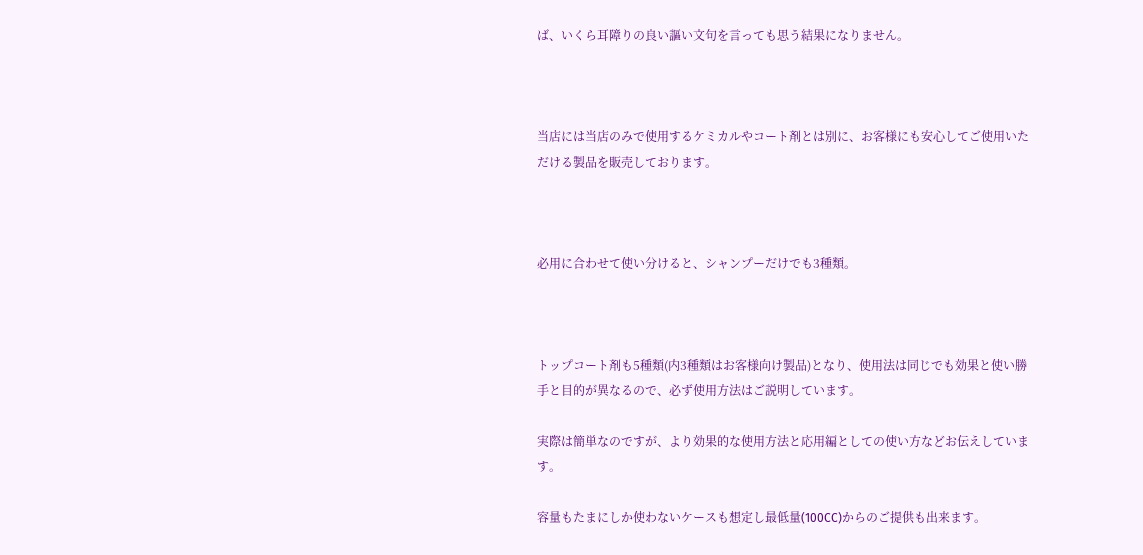ば、いくら耳障りの良い謳い文句を言っても思う結果になりません。



当店には当店のみで使用するケミカルやコート剤とは別に、お客様にも安心してご使用いただける製品を販売しております。



必用に合わせて使い分けると、シャンプーだけでも3種類。



トップコート剤も5種類(内3種類はお客様向け製品)となり、使用法は同じでも効果と使い勝手と目的が異なるので、必ず使用方法はご説明しています。

実際は簡単なのですが、より効果的な使用方法と応用編としての使い方などお伝えしています。

容量もたまにしか使わないケースも想定し最低量(100CC)からのご提供も出来ます。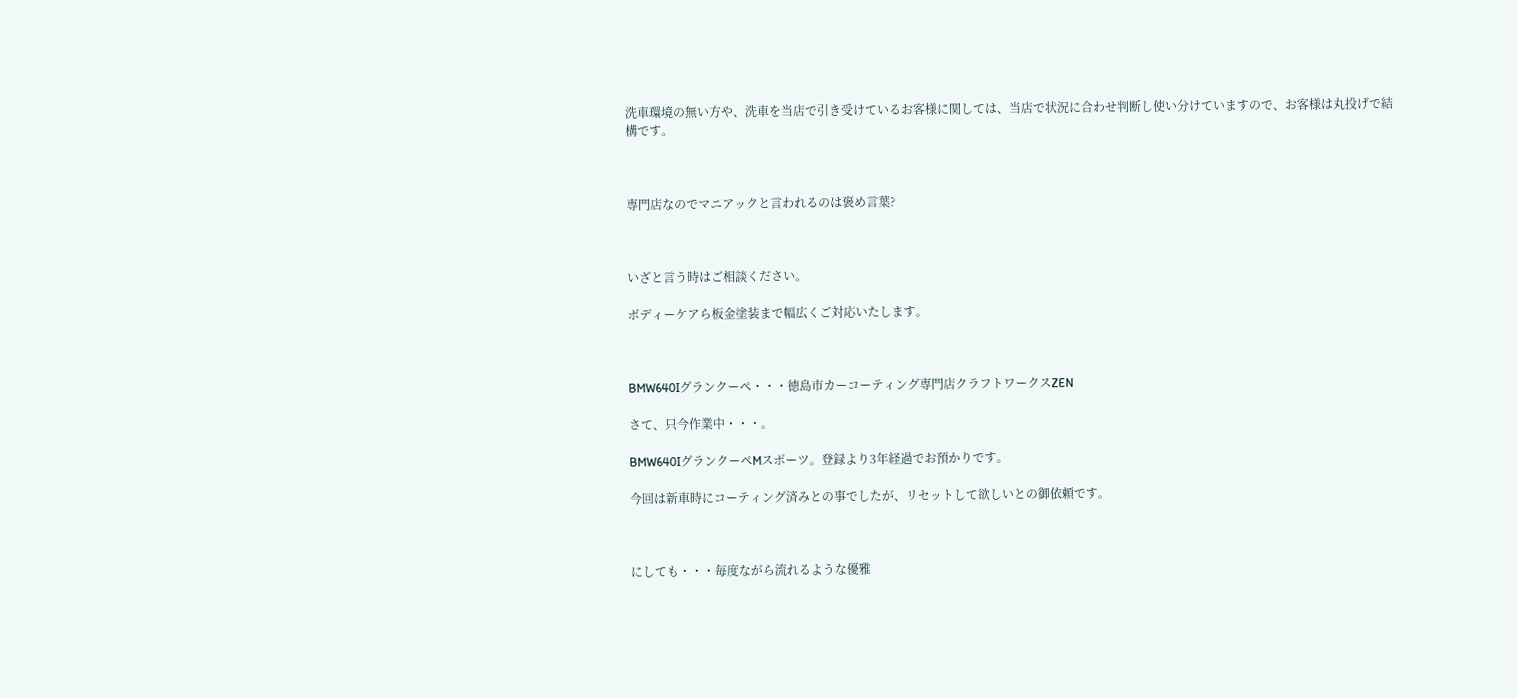洗車環境の無い方や、洗車を当店で引き受けているお客様に関しては、当店で状況に合わせ判断し使い分けていますので、お客様は丸投げで結構です。



専門店なのでマニアックと言われるのは褒め言葉?



いざと言う時はご相談ください。

ボディーケアら板金塗装まで幅広くご対応いたします。



BMW640Iグランクーペ・・・徳島市カーコーティング専門店クラフトワークスZEN

さて、只今作業中・・・。

BMW640IグランクーペMスポーツ。登録より3年経過でお預かりです。

今回は新車時にコーティング済みとの事でしたが、リセットして欲しいとの御依頼です。



にしても・・・毎度ながら流れるような優雅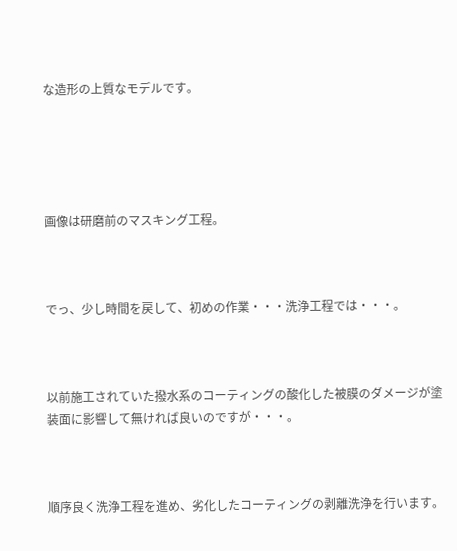な造形の上質なモデルです。





画像は研磨前のマスキング工程。



でっ、少し時間を戻して、初めの作業・・・洗浄工程では・・・。



以前施工されていた撥水系のコーティングの酸化した被膜のダメージが塗装面に影響して無ければ良いのですが・・・。



順序良く洗浄工程を進め、劣化したコーティングの剥離洗浄を行います。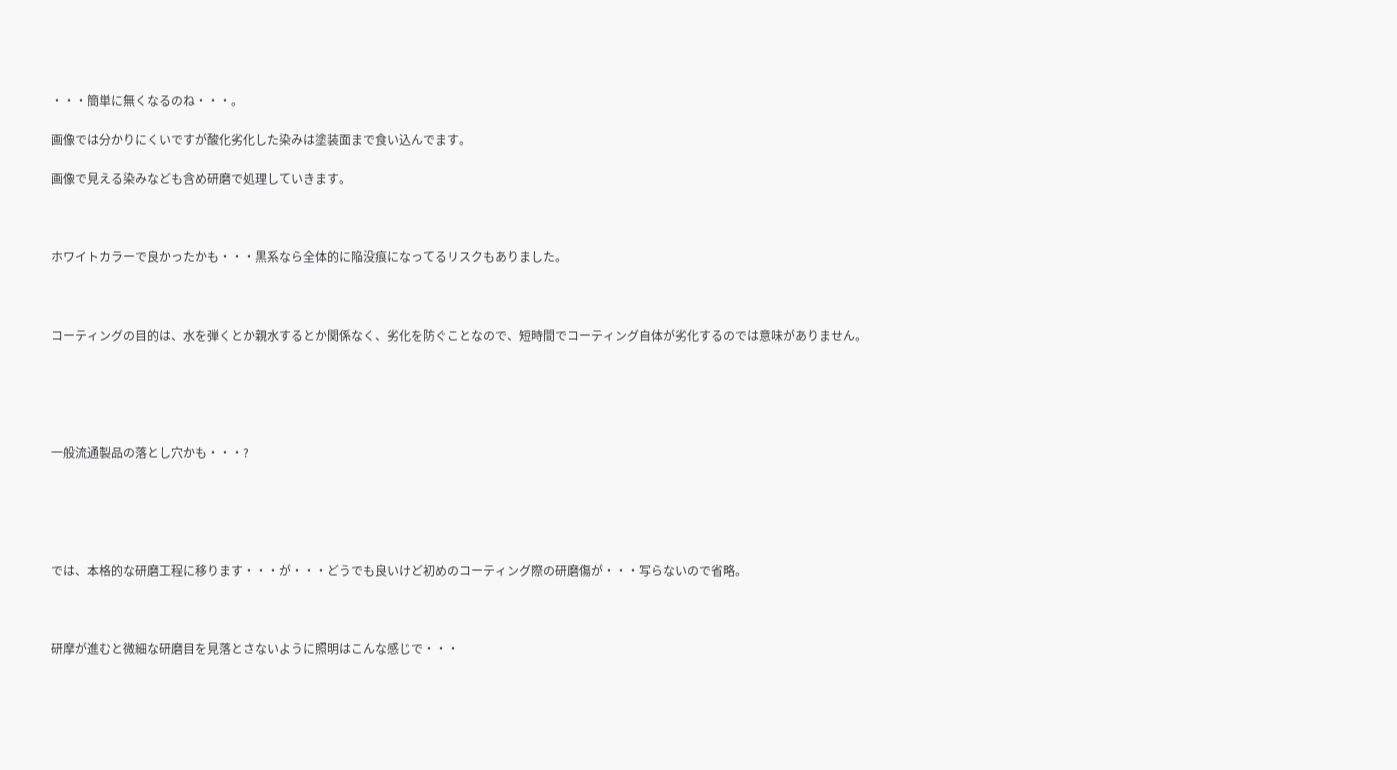・・・簡単に無くなるのね・・・。

画像では分かりにくいですが酸化劣化した染みは塗装面まで食い込んでます。

画像で見える染みなども含め研磨で処理していきます。



ホワイトカラーで良かったかも・・・黒系なら全体的に陥没痕になってるリスクもありました。



コーティングの目的は、水を弾くとか親水するとか関係なく、劣化を防ぐことなので、短時間でコーティング自体が劣化するのでは意味がありません。





一般流通製品の落とし穴かも・・・?





では、本格的な研磨工程に移ります・・・が・・・どうでも良いけど初めのコーティング際の研磨傷が・・・写らないので省略。



研摩が進むと微細な研磨目を見落とさないように照明はこんな感じで・・・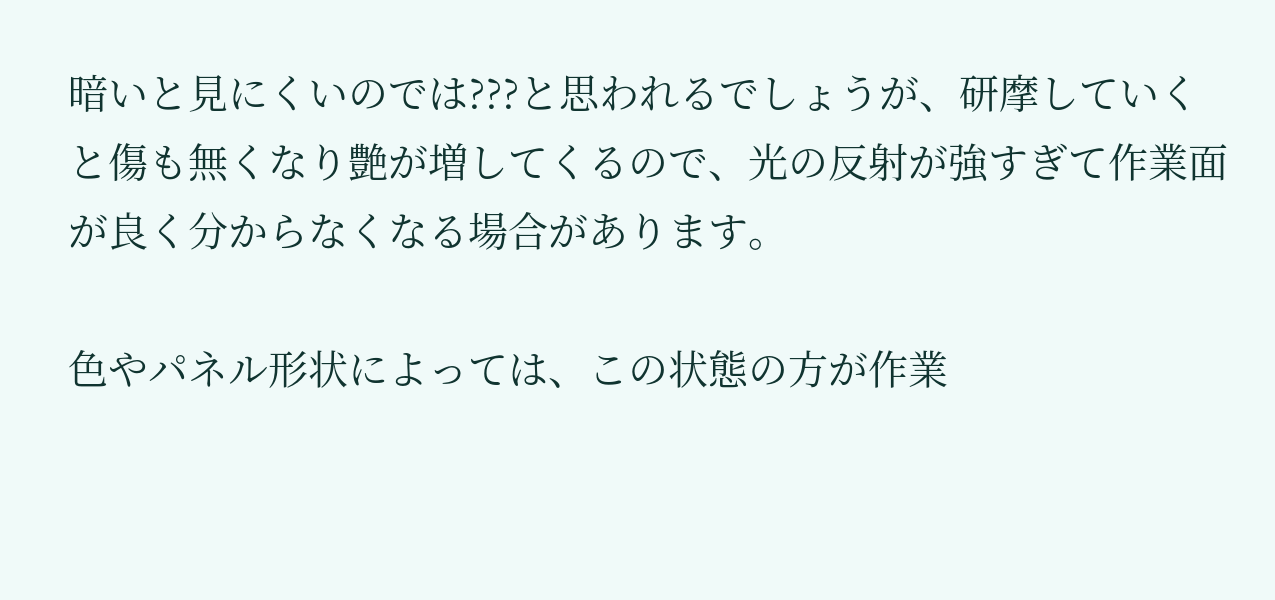暗いと見にくいのでは???と思われるでしょうが、研摩していくと傷も無くなり艶が増してくるので、光の反射が強すぎて作業面が良く分からなくなる場合があります。

色やパネル形状によっては、この状態の方が作業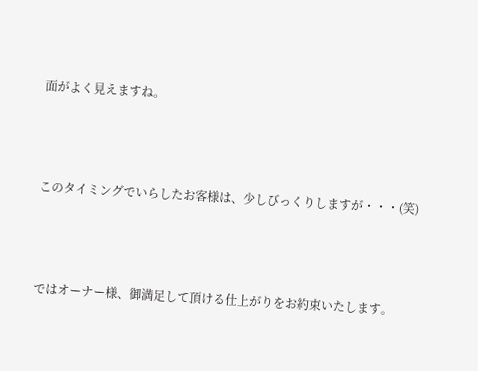面がよく見えますね。



このタイミングでいらしたお客様は、少しびっくりしますが・・・(笑)



ではオーナー様、御満足して頂ける仕上がりをお約束いたします。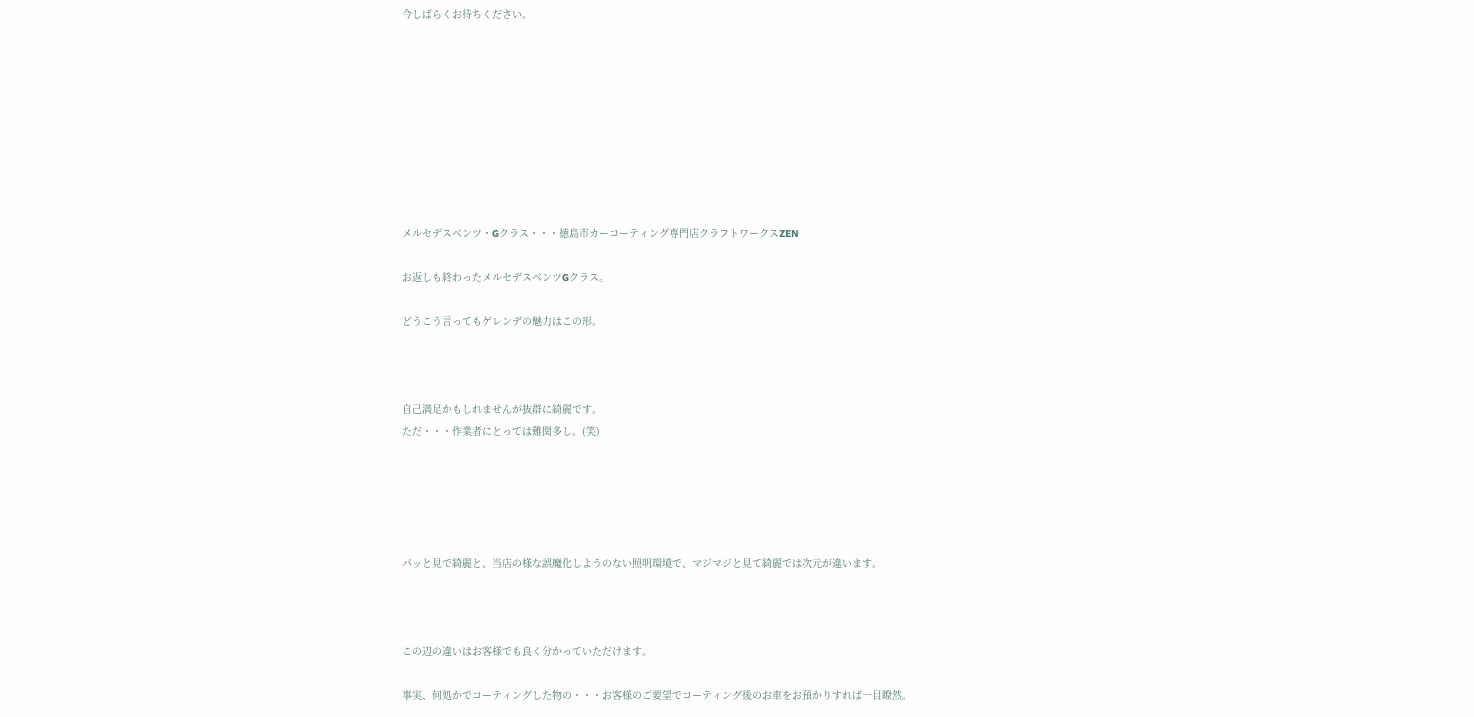今しばらくお待ちください。









メルセデスベンツ・Gクラス・・・徳島市カーコーティング専門店クラフトワークスZEN

お返しも終わったメルセデスベンツGクラス。

どうこう言ってもゲレンデの魅力はこの形。



自己満足かもしれませんが抜群に綺麗です。
ただ・・・作業者にとっては難関多し。(笑)





パッと見で綺麗と、当店の様な誤魔化しようのない照明環境で、マジマジと見て綺麗では次元が違います。



この辺の違いはお客様でも良く分かっていただけます。

事実、何処かでコーティングした物の・・・お客様のご要望でコーティング後のお車をお預かりすれば一目瞭然。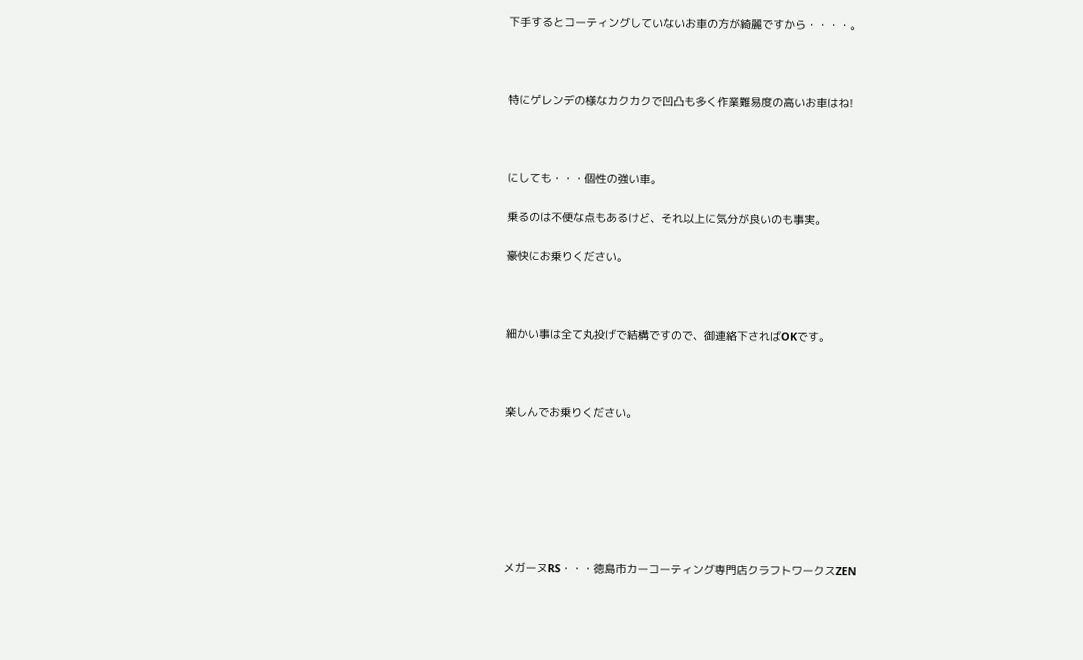下手するとコーティングしていないお車の方が綺麗ですから・・・・。



特にゲレンデの様なカクカクで凹凸も多く作業難易度の高いお車はね!



にしても・・・個性の強い車。

乗るのは不便な点もあるけど、それ以上に気分が良いのも事実。

豪快にお乗りください。



細かい事は全て丸投げで結構ですので、御連絡下さればOKです。



楽しんでお乗りください。







メガーヌRS・・・徳島市カーコーティング専門店クラフトワークスZEN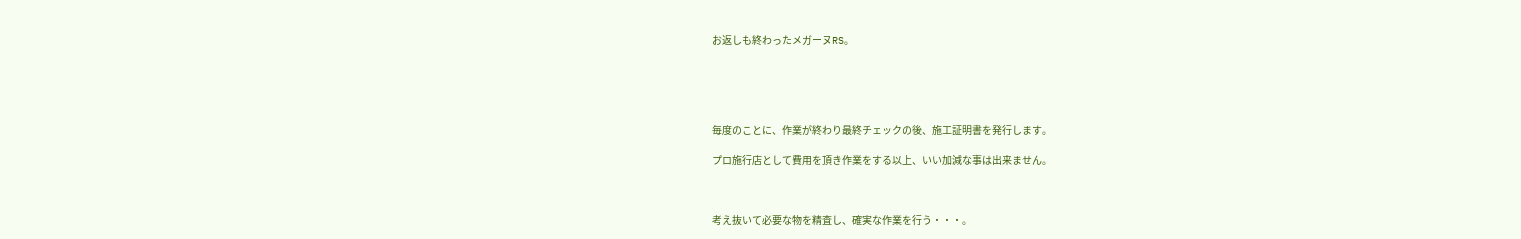お返しも終わったメガーヌRS。





毎度のことに、作業が終わり最終チェックの後、施工証明書を発行します。

プロ施行店として費用を頂き作業をする以上、いい加減な事は出来ません。



考え抜いて必要な物を精査し、確実な作業を行う・・・。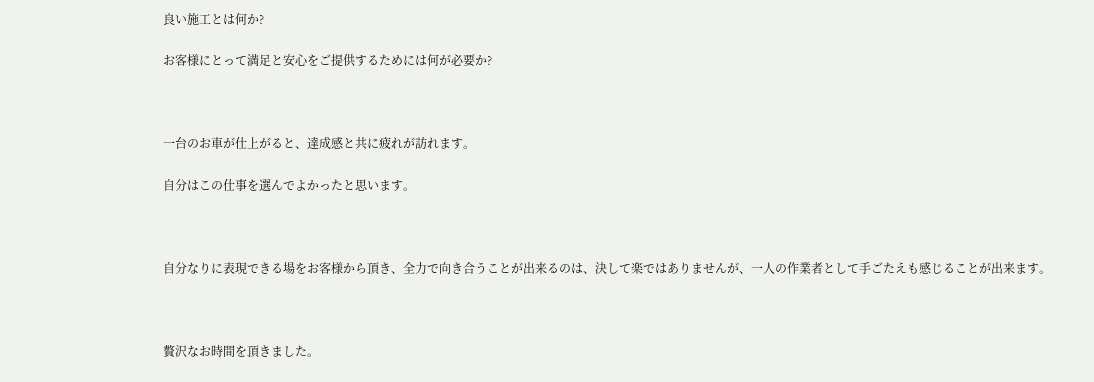良い施工とは何か?

お客様にとって満足と安心をご提供するためには何が必要か?



一台のお車が仕上がると、達成感と共に疲れが訪れます。

自分はこの仕事を選んでよかったと思います。



自分なりに表現できる場をお客様から頂き、全力で向き合うことが出来るのは、決して楽ではありませんが、一人の作業者として手ごたえも感じることが出来ます。



贅沢なお時間を頂きました。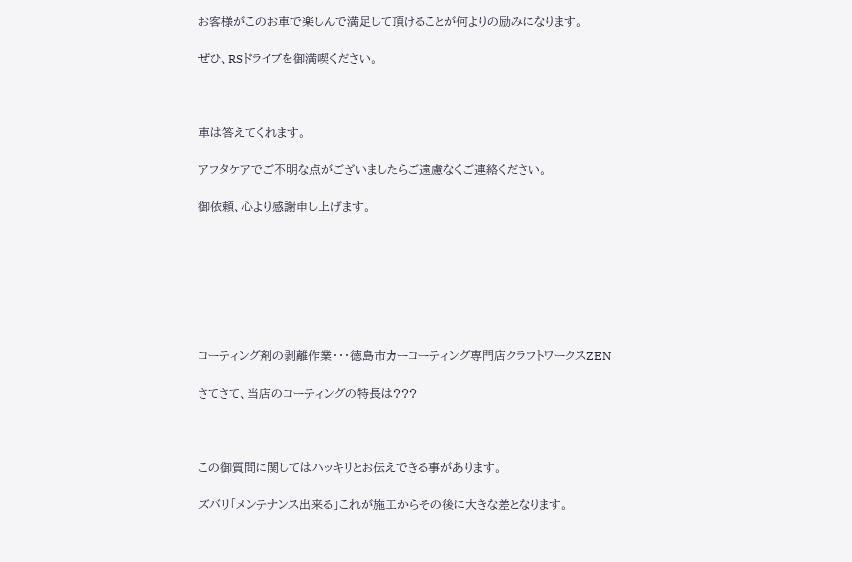お客様がこのお車で楽しんで満足して頂けることが何よりの励みになります。

ぜひ、RSドライブを御満喫ください。



車は答えてくれます。

アフタケアでご不明な点がございましたらご遠慮なくご連絡ください。

御依頼、心より感謝申し上げます。







コーティング剤の剥離作業・・・徳島市カーコーティング専門店クラフトワークスZEN

さてさて、当店のコーティングの特長は???



この御質問に関してはハッキリとお伝えできる事があります。

ズバリ「メンテナンス出来る」これが施工からその後に大きな差となります。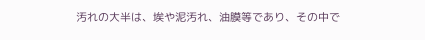汚れの大半は、埃や泥汚れ、油膜等であり、その中で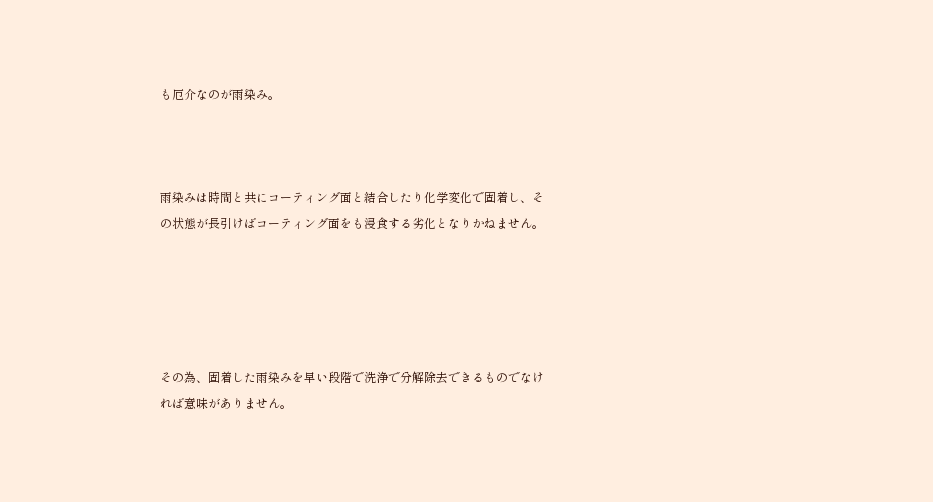も厄介なのが雨染み。



雨染みは時間と共にコーティング面と結合したり化学変化で固着し、その状態が長引けばコーティング面をも浸食する劣化となりかねません。





その為、固着した雨染みを早い段階で洗浄で分解除去できるものでなければ意味がありません。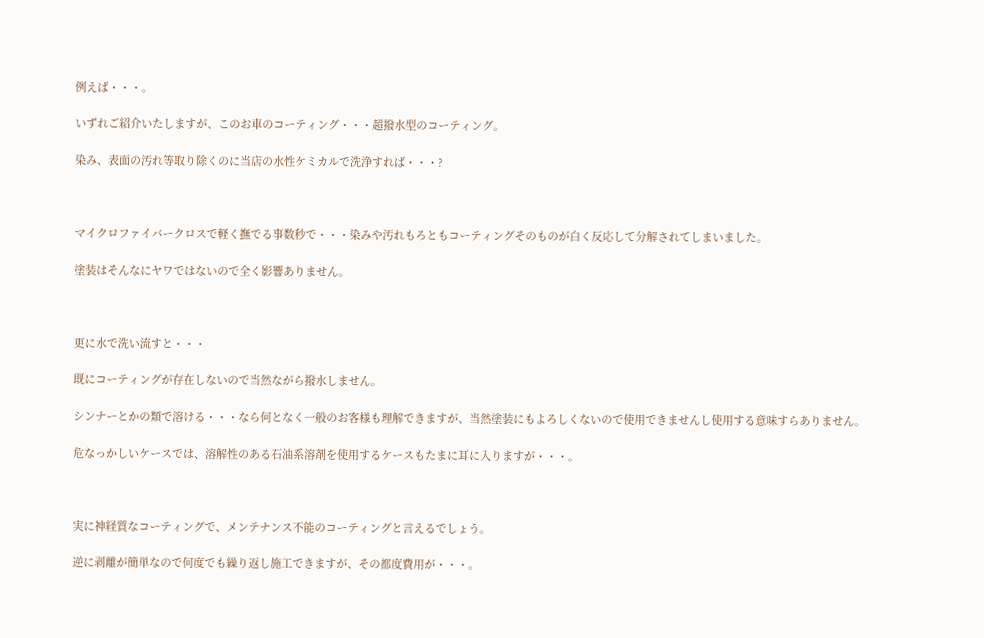例えば・・・。

いずれご紹介いたしますが、このお車のコーティング・・・超撥水型のコーティング。

染み、表面の汚れ等取り除くのに当店の水性ケミカルで洗浄すれば・・・?



マイクロファイバークロスで軽く撫でる事数秒で・・・染みや汚れもろともコーティングそのものが白く反応して分解されてしまいました。

塗装はそんなにヤワではないので全く影響ありません。



更に水で洗い流すと・・・

既にコーティングが存在しないので当然ながら撥水しません。

シンナーとかの類で溶ける・・・なら何となく一般のお客様も理解できますが、当然塗装にもよろしくないので使用できませんし使用する意味すらありません。

危なっかしいケースでは、溶解性のある石油系溶剤を使用するケースもたまに耳に入りますが・・・。



実に神経質なコーティングで、メンテナンス不能のコーティングと言えるでしょう。

逆に剥離が簡単なので何度でも繰り返し施工できますが、その都度費用が・・・。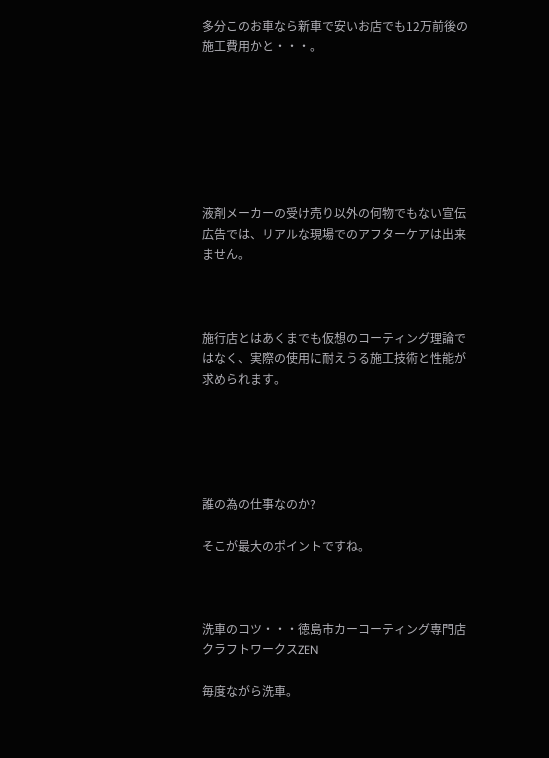多分このお車なら新車で安いお店でも12万前後の施工費用かと・・・。







液剤メーカーの受け売り以外の何物でもない宣伝広告では、リアルな現場でのアフターケアは出来ません。



施行店とはあくまでも仮想のコーティング理論ではなく、実際の使用に耐えうる施工技術と性能が求められます。





誰の為の仕事なのか?

そこが最大のポイントですね。



洗車のコツ・・・徳島市カーコーティング専門店クラフトワークスZEN

毎度ながら洗車。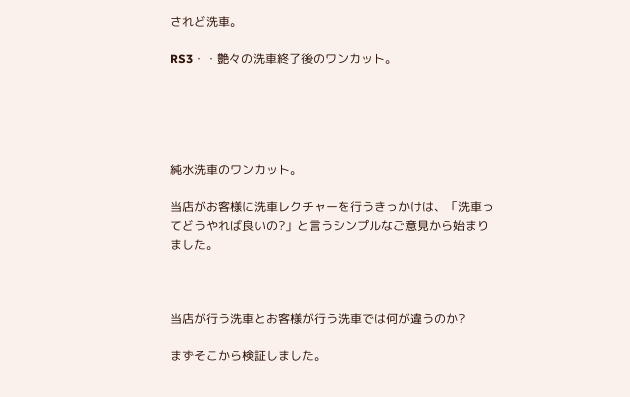されど洗車。

RS3・・艶々の洗車終了後のワンカット。





純水洗車のワンカット。

当店がお客様に洗車レクチャーを行うきっかけは、「洗車ってどうやれば良いの?」と言うシンプルなご意見から始まりました。



当店が行う洗車とお客様が行う洗車では何が違うのか?

まずそこから検証しました。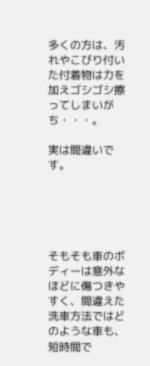多くの方は、汚れやこびり付いた付着物は力を加えゴシゴシ擦ってしまいがち・・・。

実は間違いです。





そもそも車のボディーは意外なほどに傷つきやすく、間違えた洗車方法ではどのような車も、短時間で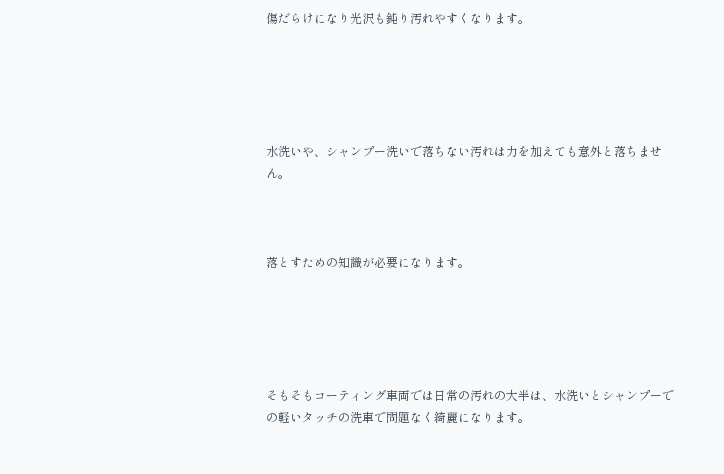傷だらけになり光沢も鈍り汚れやすくなります。





水洗いや、シャンプー洗いで落ちない汚れは力を加えても意外と落ちません。



落とすための知識が必要になります。





そもそもコーティング車両では日常の汚れの大半は、水洗いとシャンプーでの軽いタッチの洗車で問題なく綺麗になります。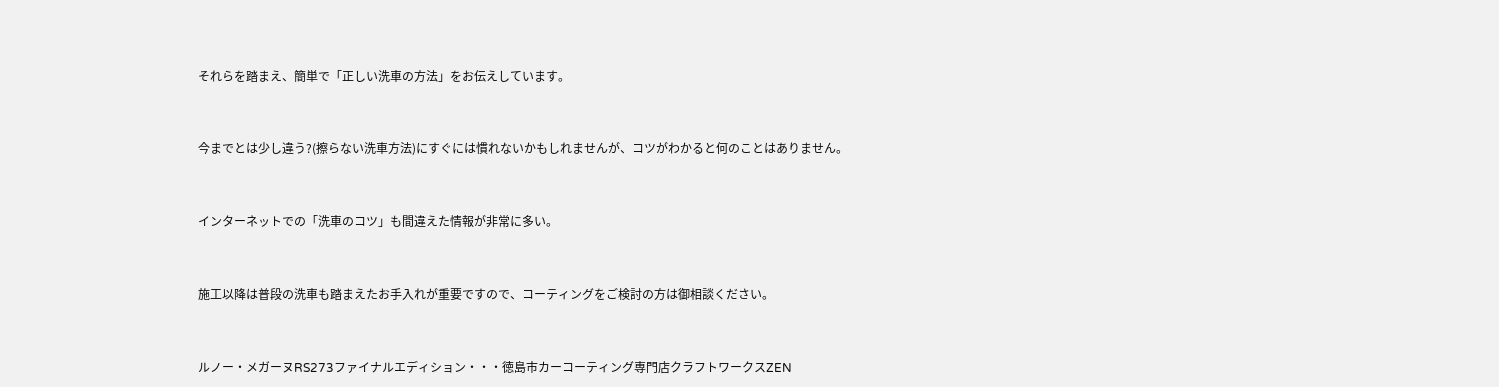それらを踏まえ、簡単で「正しい洗車の方法」をお伝えしています。



今までとは少し違う?(擦らない洗車方法)にすぐには慣れないかもしれませんが、コツがわかると何のことはありません。



インターネットでの「洗車のコツ」も間違えた情報が非常に多い。



施工以降は普段の洗車も踏まえたお手入れが重要ですので、コーティングをご検討の方は御相談ください。



ルノー・メガーヌRS273ファイナルエディション・・・徳島市カーコーティング専門店クラフトワークスZEN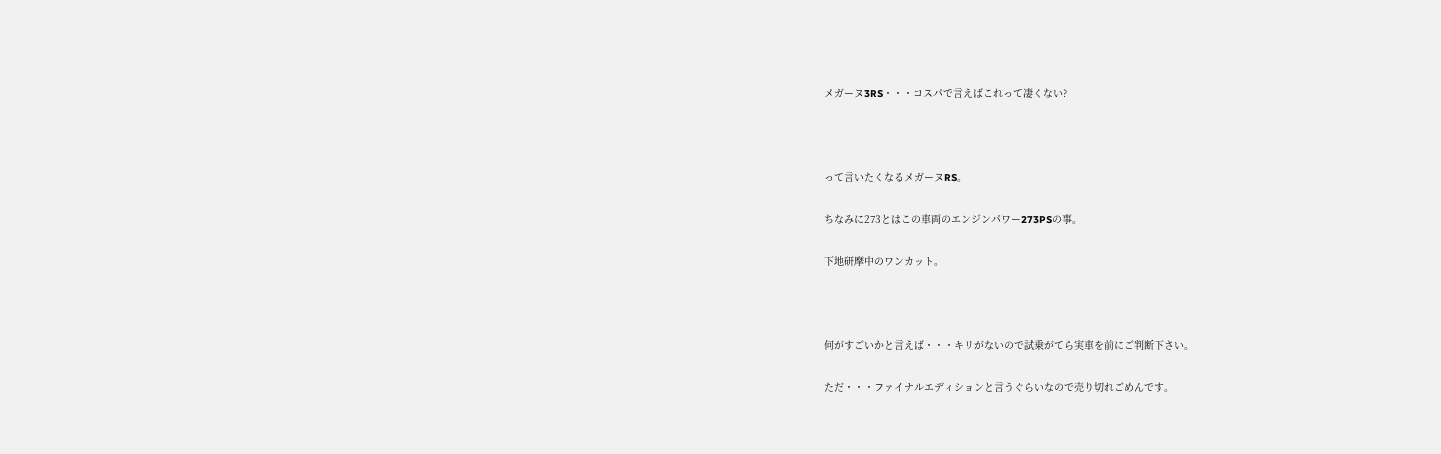メガーヌ3RS・・・コスパで言えばこれって凄くない?



って言いたくなるメガーヌRS。

ちなみに273とはこの車両のエンジンパワー273PSの事。

下地研摩中のワンカット。



何がすごいかと言えば・・・キリがないので試乗がてら実車を前にご判断下さい。

ただ・・・ファイナルエディションと言うぐらいなので売り切れごめんです。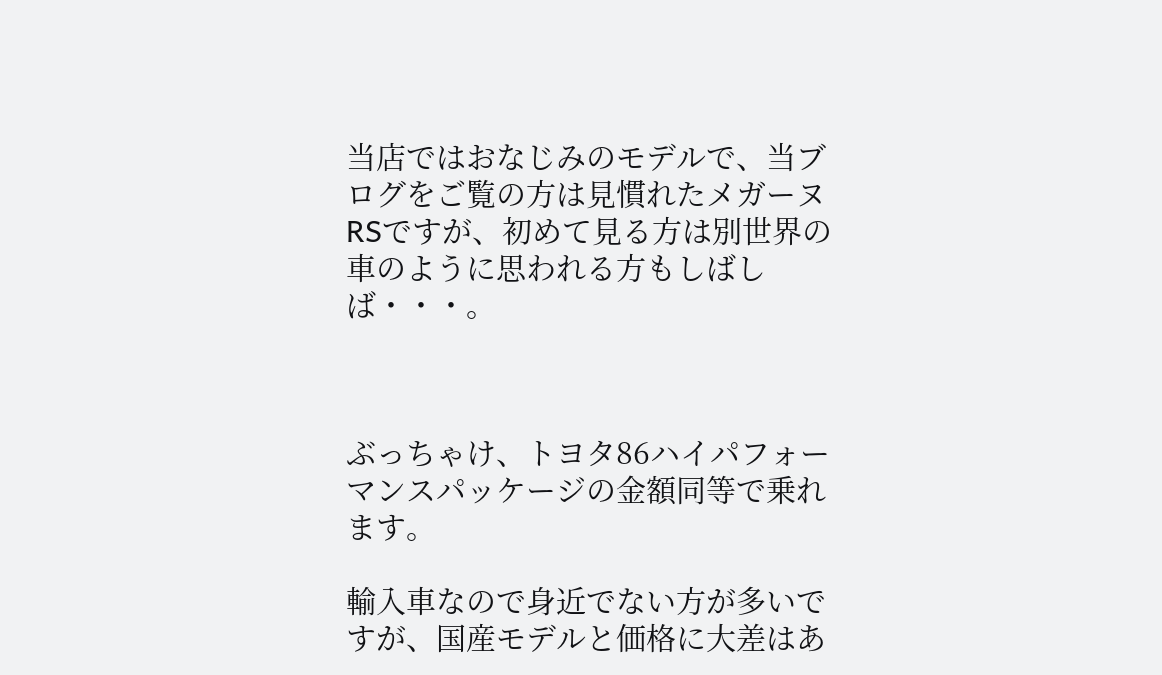当店ではおなじみのモデルで、当ブログをご覧の方は見慣れたメガーヌRSですが、初めて見る方は別世界の車のように思われる方もしばしば・・・。



ぶっちゃけ、トヨタ86ハイパフォーマンスパッケージの金額同等で乗れます。

輸入車なので身近でない方が多いですが、国産モデルと価格に大差はあ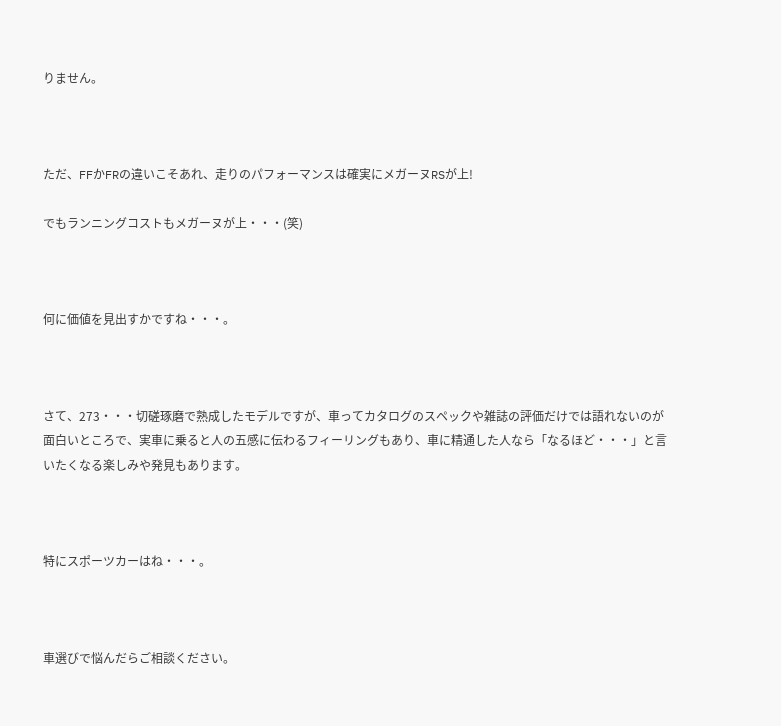りません。



ただ、FFかFRの違いこそあれ、走りのパフォーマンスは確実にメガーヌRSが上!

でもランニングコストもメガーヌが上・・・(笑)



何に価値を見出すかですね・・・。



さて、273・・・切磋琢磨で熟成したモデルですが、車ってカタログのスペックや雑誌の評価だけでは語れないのが面白いところで、実車に乗ると人の五感に伝わるフィーリングもあり、車に精通した人なら「なるほど・・・」と言いたくなる楽しみや発見もあります。



特にスポーツカーはね・・・。



車選びで悩んだらご相談ください。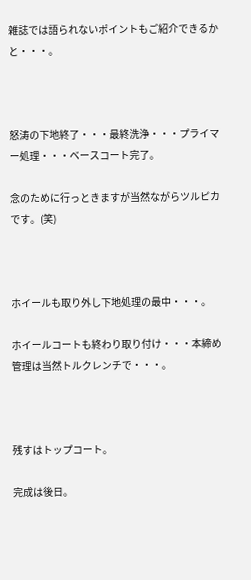雑誌では語られないポイントもご紹介できるかと・・・。



怒涛の下地終了・・・最終洗浄・・・プライマー処理・・・ベースコート完了。

念のために行っときますが当然ながらツルピカです。(笑)



ホイールも取り外し下地処理の最中・・・。

ホイールコートも終わり取り付け・・・本締め管理は当然トルクレンチで・・・。



残すはトップコート。

完成は後日。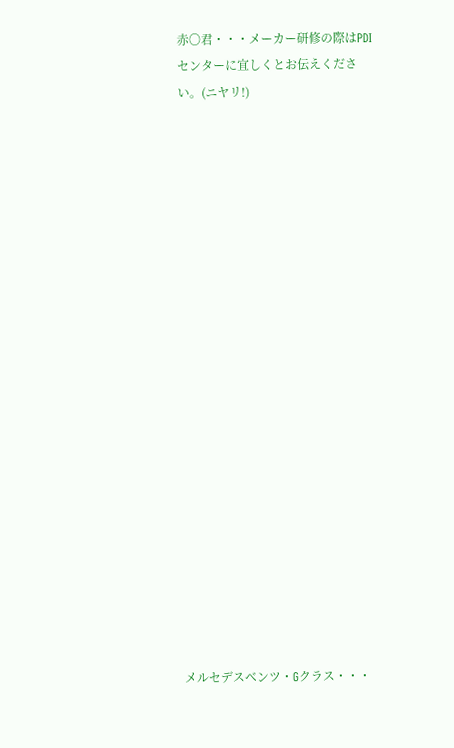赤〇君・・・メーカー研修の際はPDIセンターに宜しくとお伝えください。(ニヤリ!)





















メルセデスベンツ・Gクラス・・・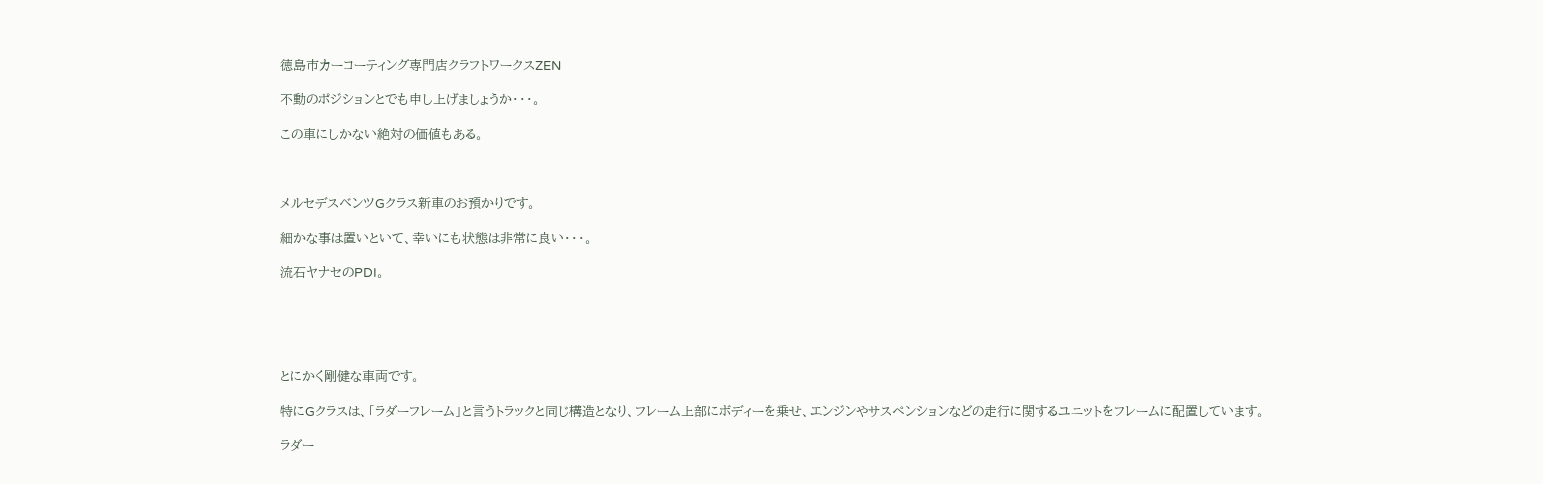徳島市カーコーティング専門店クラフトワークスZEN

不動のポジションとでも申し上げましょうか・・・。

この車にしかない絶対の価値もある。



メルセデスベンツGクラス新車のお預かりです。

細かな事は置いといて、幸いにも状態は非常に良い・・・。

流石ヤナセのPDI。





とにかく剛健な車両です。

特にGクラスは、「ラダーフレーム」と言うトラックと同じ構造となり、フレーム上部にボディーを乗せ、エンジンやサスペンションなどの走行に関するユニットをフレームに配置しています。

ラダー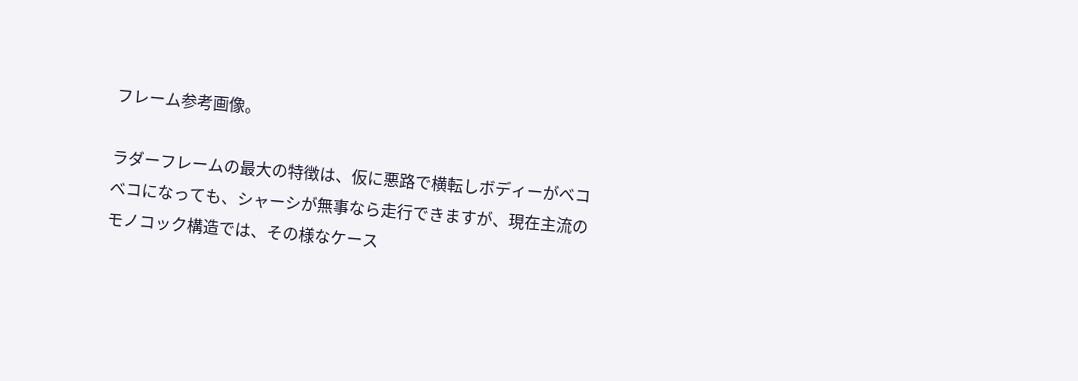フレーム参考画像。

ラダーフレームの最大の特徴は、仮に悪路で横転しボディーがベコベコになっても、シャーシが無事なら走行できますが、現在主流のモノコック構造では、その様なケース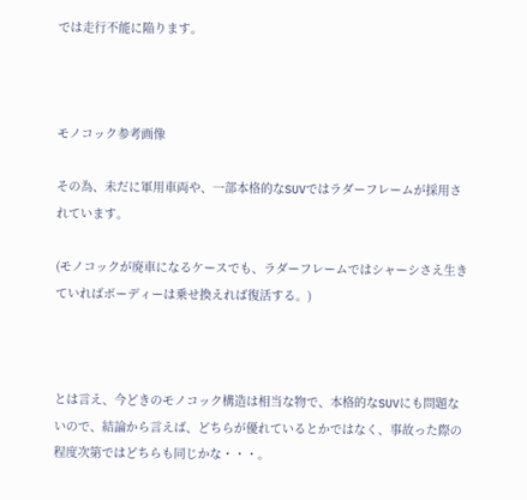では走行不能に陥ります。



モノコック参考画像

その為、未だに軍用車両や、一部本格的なSUVではラダーフレームが採用されています。

(モノコックが廃車になるケースでも、ラダーフレームではシャーシさえ生きていればボーディーは乗せ換えれば復活する。)



とは言え、今どきのモノコック構造は相当な物で、本格的なSUVにも問題ないので、結論から言えば、どちらが優れているとかではなく、事故った際の程度次第ではどちらも同じかな・・・。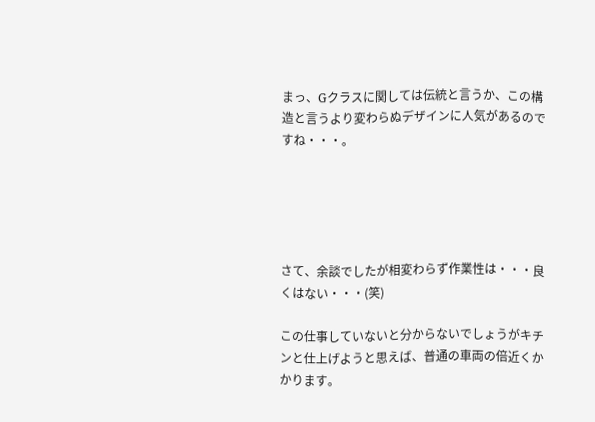まっ、Gクラスに関しては伝統と言うか、この構造と言うより変わらぬデザインに人気があるのですね・・・。





さて、余談でしたが相変わらず作業性は・・・良くはない・・・(笑)

この仕事していないと分からないでしょうがキチンと仕上げようと思えば、普通の車両の倍近くかかります。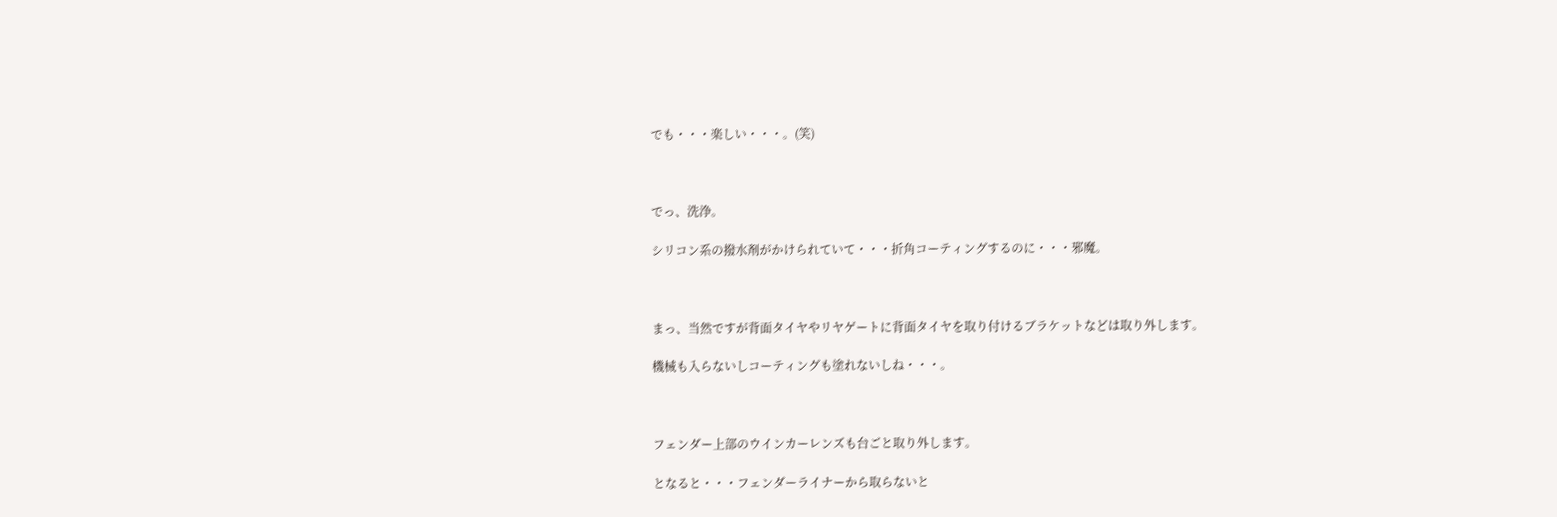でも・・・楽しい・・・。(笑)



でっ、洗浄。

シリコン系の撥水剤がかけられていて・・・折角コーティングするのに・・・邪魔。



まっ、当然ですが背面タイヤやリヤゲートに背面タイヤを取り付けるブラケットなどは取り外します。

機械も入らないしコーティングも塗れないしね・・・。



フェンダー上部のウインカーレンズも台ごと取り外します。

となると・・・フェンダーライナーから取らないと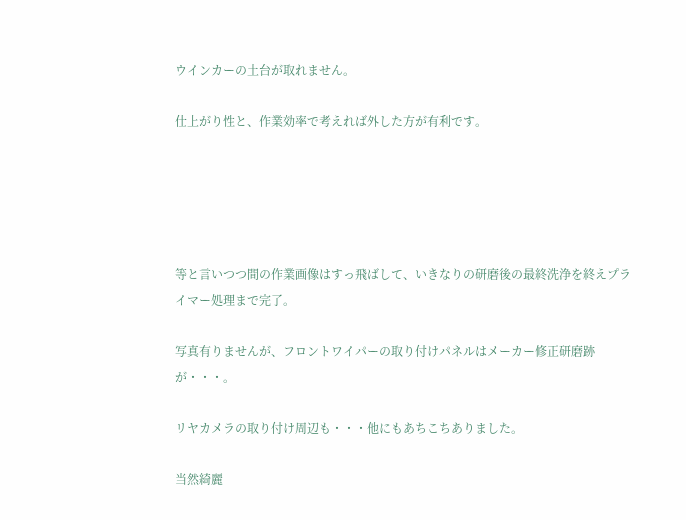ウインカーの土台が取れません。

仕上がり性と、作業効率で考えれば外した方が有利です。





等と言いつつ間の作業画像はすっ飛ばして、いきなりの研磨後の最終洗浄を終えプライマー処理まで完了。

写真有りませんが、フロントワイパーの取り付けパネルはメーカー修正研磨跡が・・・。

リヤカメラの取り付け周辺も・・・他にもあちこちありました。

当然綺麗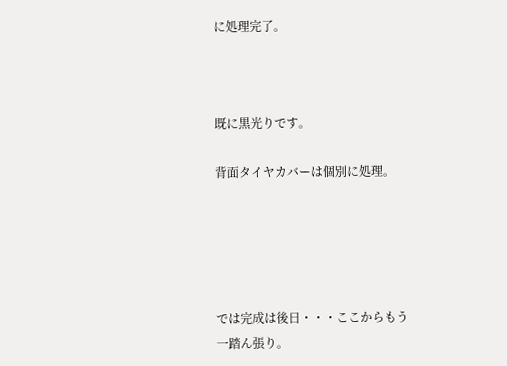に処理完了。



既に黒光りです。

背面タイヤカバーは個別に処理。





では完成は後日・・・ここからもう一踏ん張り。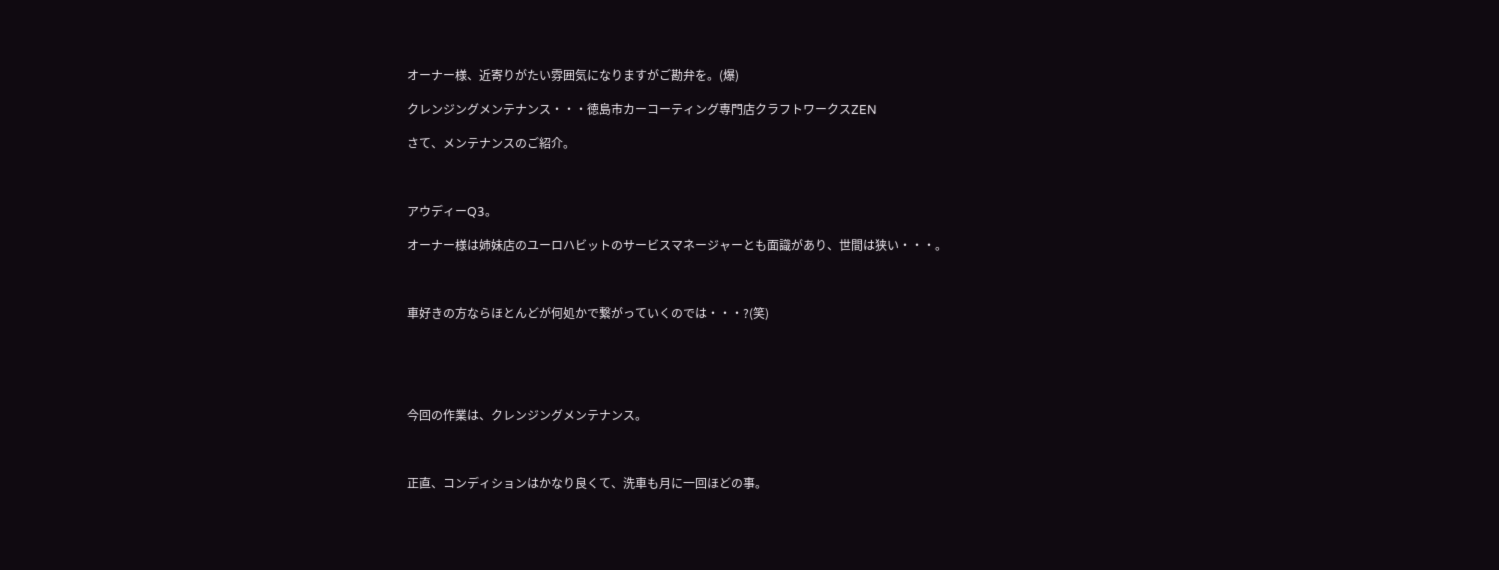オーナー様、近寄りがたい雰囲気になりますがご勘弁を。(爆)

クレンジングメンテナンス・・・徳島市カーコーティング専門店クラフトワークスZEN

さて、メンテナンスのご紹介。



アウディーQ3。

オーナー様は姉妹店のユーロハビットのサービスマネージャーとも面識があり、世間は狭い・・・。



車好きの方ならほとんどが何処かで繋がっていくのでは・・・?(笑)





今回の作業は、クレンジングメンテナンス。



正直、コンディションはかなり良くて、洗車も月に一回ほどの事。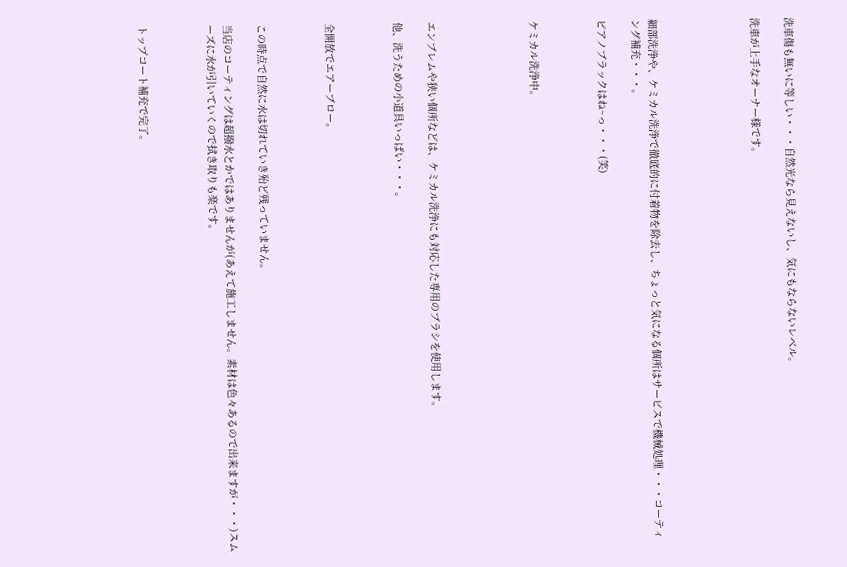洗車傷も無いに等しい・・・自然光なら見えないし、気にもならないレベル。

洗車が上手なオーナー様です。





細部洗浄や、ケミカル洗浄で徹底的に付着物を除去し、ちょっと気になる個所はサービスで機械処理・・・コーティング補充・・・。

ピアノブラックはね~っ・・・(笑)



ケミカル洗浄中。





エンブレムや狭い個所などは、ケミカル洗浄にも対応した専用のブラシを使用します。

他、洗うための小道具いっぱい・・・。



全開放でエアーブロー。



この時点で自然に水は切れていき殆ど残っていません。

当店のコーティングは超撥水とかではありませんが(あえて施工しません。素材は色々あるので出来ますが・・・)スムーズに水が引いていくので拭き取りも楽です。



トップコート補充で完了。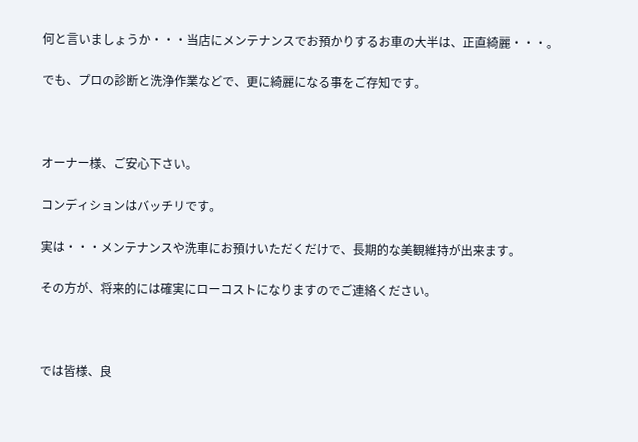何と言いましょうか・・・当店にメンテナンスでお預かりするお車の大半は、正直綺麗・・・。

でも、プロの診断と洗浄作業などで、更に綺麗になる事をご存知です。



オーナー様、ご安心下さい。

コンディションはバッチリです。

実は・・・メンテナンスや洗車にお預けいただくだけで、長期的な美観維持が出来ます。

その方が、将来的には確実にローコストになりますのでご連絡ください。



では皆様、良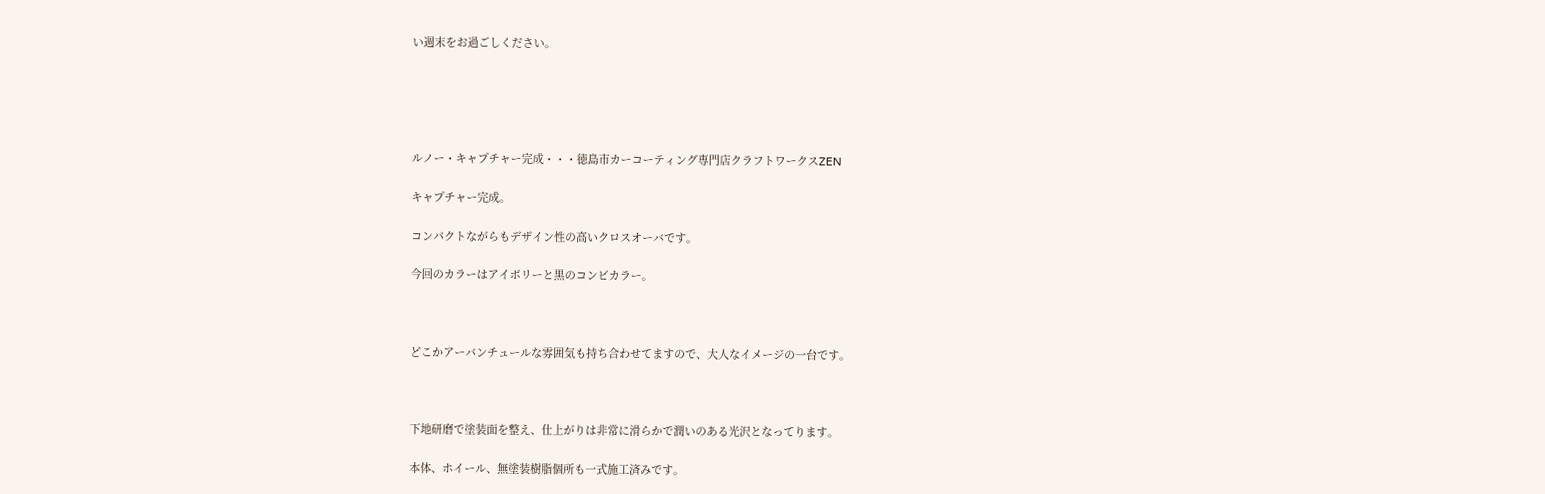い週末をお過ごしください。





ルノー・キャプチャー完成・・・徳島市カーコーティング専門店クラフトワークスZEN

キャプチャー完成。

コンパクトながらもデザイン性の高いクロスオーバです。

今回のカラーはアイボリーと黒のコンビカラー。



どこかアーバンチュールな雰囲気も持ち合わせてますので、大人なイメージの一台です。



下地研磨で塗装面を整え、仕上がりは非常に滑らかで潤いのある光沢となってります。

本体、ホイール、無塗装樹脂個所も一式施工済みです。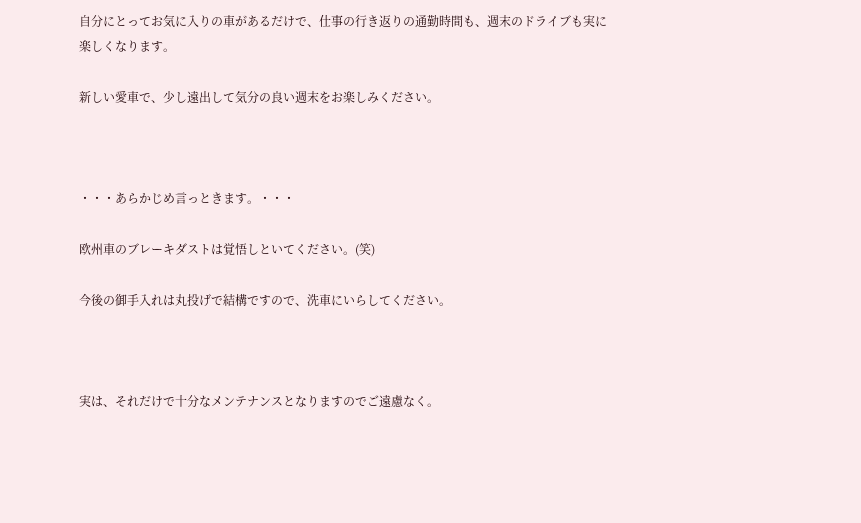自分にとってお気に入りの車があるだけで、仕事の行き返りの通勤時間も、週末のドライブも実に楽しくなります。

新しい愛車で、少し遠出して気分の良い週末をお楽しみください。



・・・あらかじめ言っときます。・・・

欧州車のブレーキダストは覚悟しといてください。(笑)

今後の御手入れは丸投げで結構ですので、洗車にいらしてください。



実は、それだけで十分なメンテナンスとなりますのでご遠慮なく。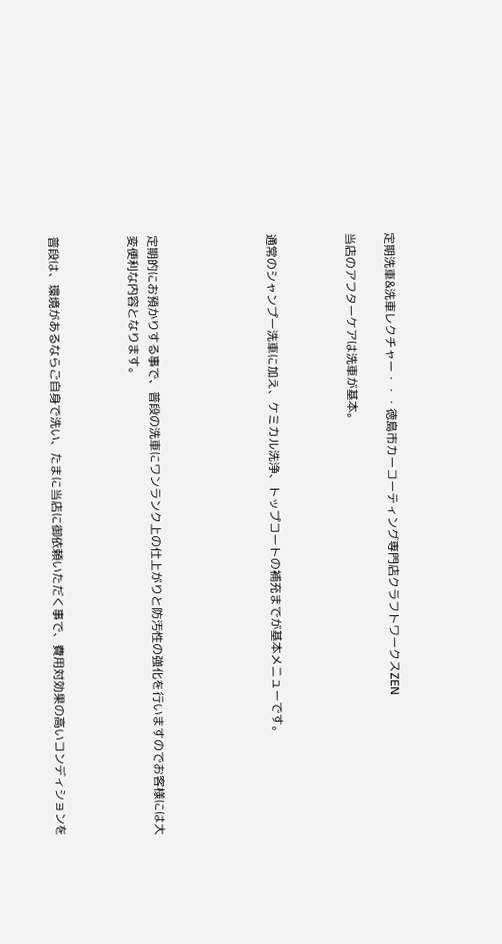定期洗車&洗車レクチャー・・・徳島市カーコーティング専門店クラフトワークスZEN

当店のアフターケアは洗車が基本。



通常のシャンプー洗車に加え、ケミカル洗浄、トップコートの補充までが基本メニューです。





定期的にお預かりする事で、普段の洗車にワンランク上の仕上がりと防汚性の強化を行いますのでお客様には大変便利な内容となります。



普段は、環境があるならご自身で洗い、たまに当店に御依頼いただく事で、費用対効果の高いコンディションを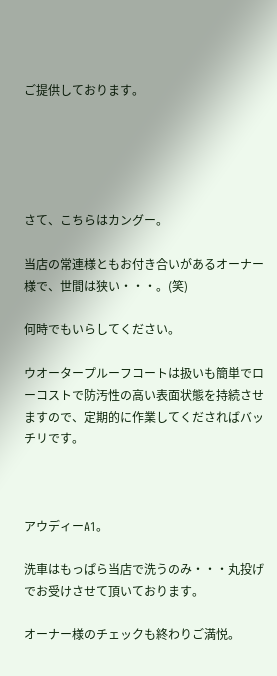ご提供しております。





さて、こちらはカングー。

当店の常連様ともお付き合いがあるオーナー様で、世間は狭い・・・。(笑)

何時でもいらしてください。

ウオータープルーフコートは扱いも簡単でローコストで防汚性の高い表面状態を持続させますので、定期的に作業してくださればバッチリです。



アウディーA1。

洗車はもっぱら当店で洗うのみ・・・丸投げでお受けさせて頂いております。

オーナー様のチェックも終わりご満悦。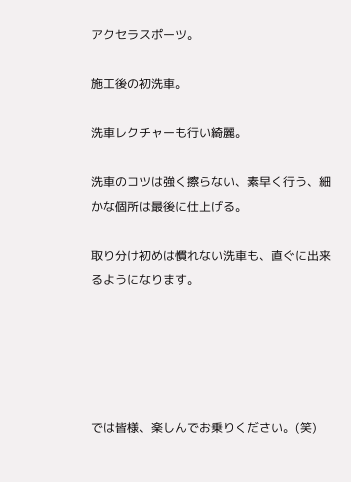アクセラスポーツ。

施工後の初洗車。

洗車レクチャーも行い綺麗。

洗車のコツは強く擦らない、素早く行う、細かな個所は最後に仕上げる。

取り分け初めは慣れない洗車も、直ぐに出来るようになります。





では皆様、楽しんでお乗りください。(笑)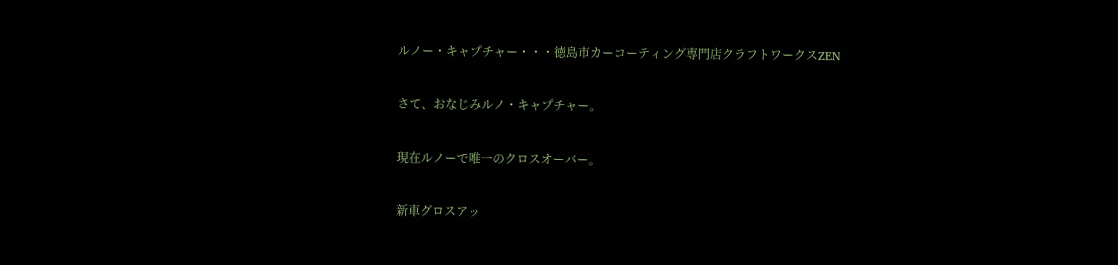ルノー・キャプチャー・・・徳島市カーコーティング専門店クラフトワークスZEN

さて、おなじみルノ・キャプチャー。

現在ルノーで唯一のクロスオーバー。

新車グロスアッ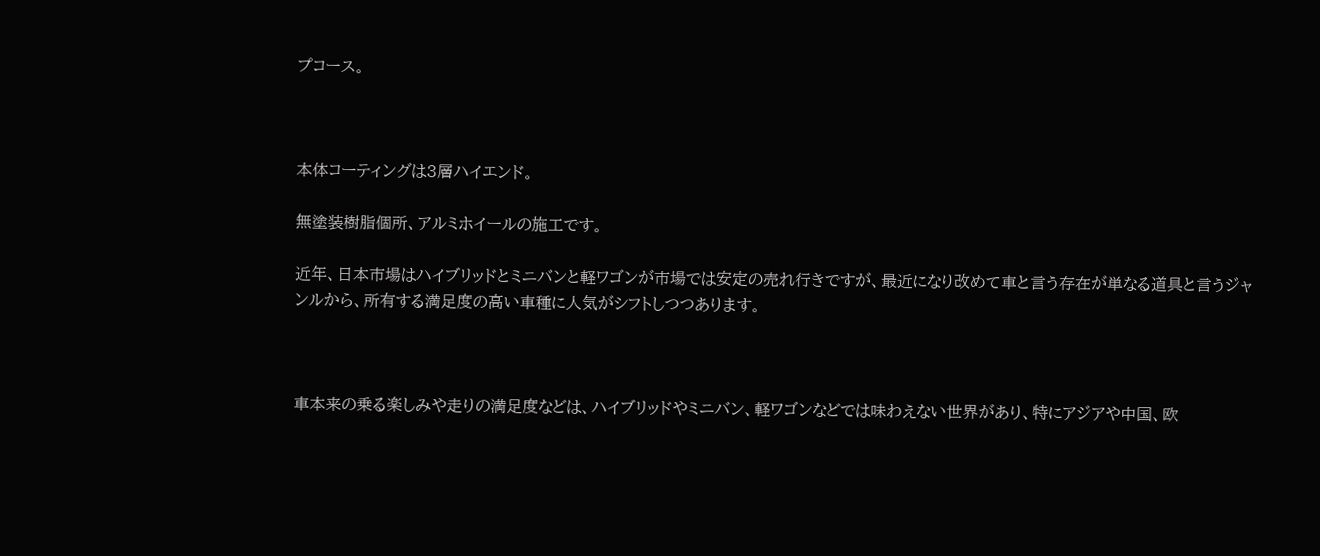プコース。



本体コーティングは3層ハイエンド。

無塗装樹脂個所、アルミホイールの施工です。

近年、日本市場はハイブリッドとミニバンと軽ワゴンが市場では安定の売れ行きですが、最近になり改めて車と言う存在が単なる道具と言うジャンルから、所有する満足度の高い車種に人気がシフトしつつあります。



車本来の乗る楽しみや走りの満足度などは、ハイブリッドやミニバン、軽ワゴンなどでは味わえない世界があり、特にアジアや中国、欧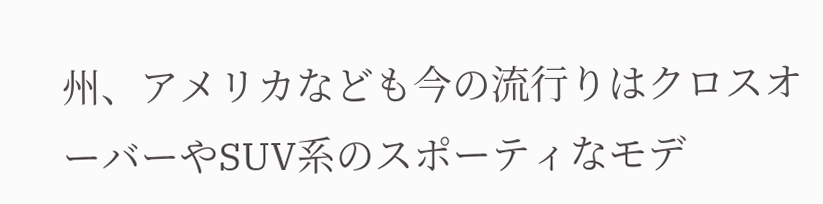州、アメリカなども今の流行りはクロスオーバーやSUV系のスポーティなモデ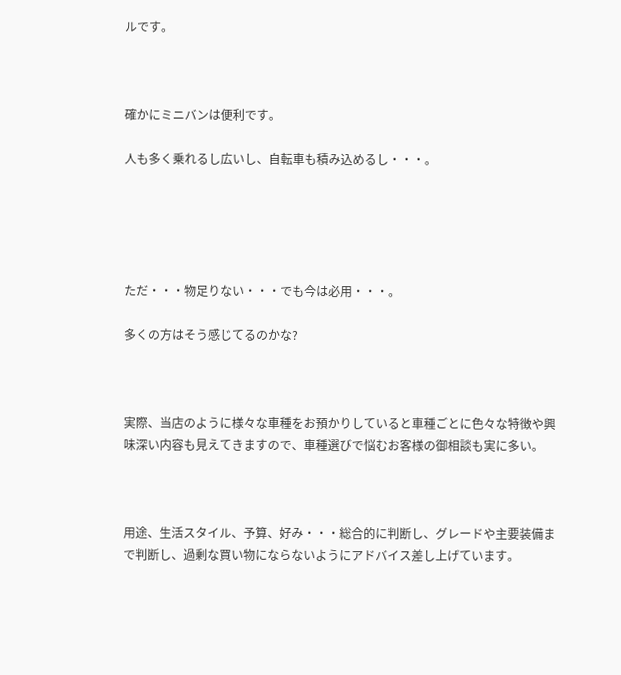ルです。



確かにミニバンは便利です。

人も多く乗れるし広いし、自転車も積み込めるし・・・。





ただ・・・物足りない・・・でも今は必用・・・。

多くの方はそう感じてるのかな?



実際、当店のように様々な車種をお預かりしていると車種ごとに色々な特徴や興味深い内容も見えてきますので、車種選びで悩むお客様の御相談も実に多い。



用途、生活スタイル、予算、好み・・・総合的に判断し、グレードや主要装備まで判断し、過剰な買い物にならないようにアドバイス差し上げています。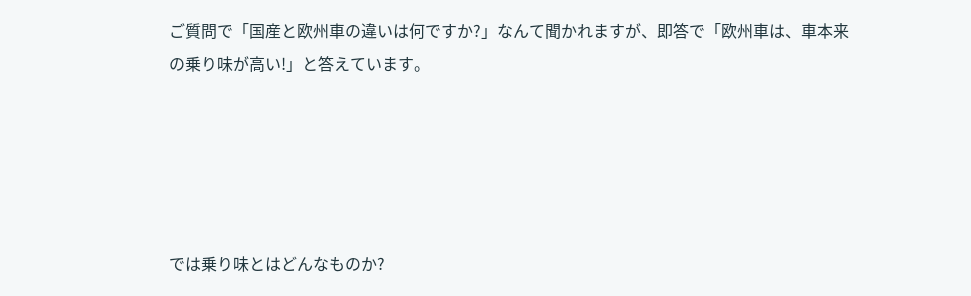ご質問で「国産と欧州車の違いは何ですか?」なんて聞かれますが、即答で「欧州車は、車本来の乗り味が高い!」と答えています。





では乗り味とはどんなものか?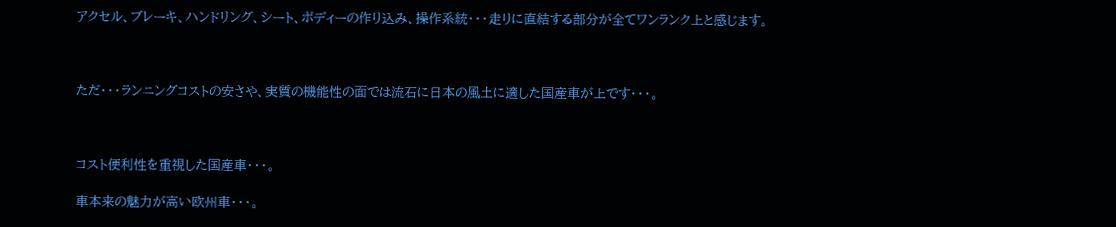アクセル、ブレーキ、ハンドリング、シート、ボディーの作り込み、操作系統・・・走りに直結する部分が全てワンランク上と感じます。



ただ・・・ランニングコストの安さや、実質の機能性の面では流石に日本の風土に適した国産車が上です・・・。



コスト便利性を重視した国産車・・・。

車本来の魅力が高い欧州車・・・。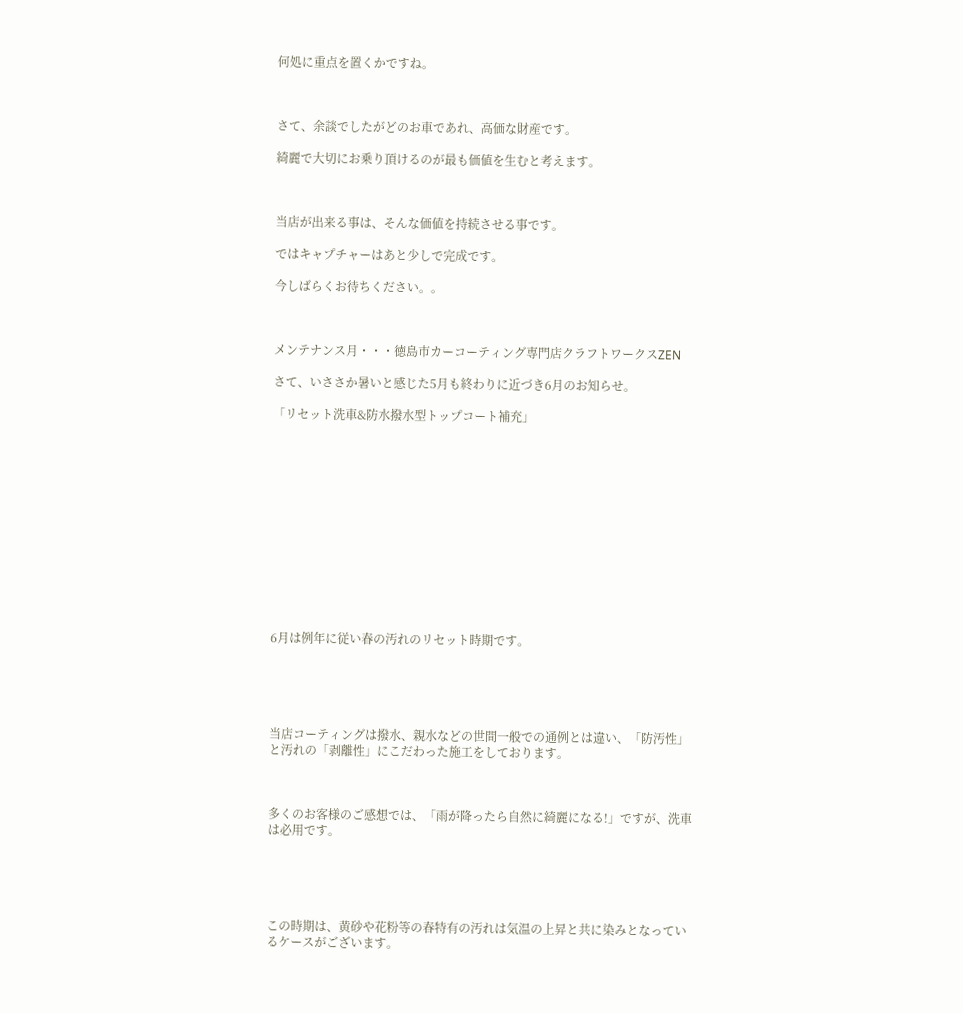何処に重点を置くかですね。



さて、余談でしたがどのお車であれ、高価な財産です。

綺麗で大切にお乗り頂けるのが最も価値を生むと考えます。



当店が出来る事は、そんな価値を持続させる事です。

ではキャプチャーはあと少しで完成です。

今しばらくお待ちください。。



メンテナンス月・・・徳島市カーコーティング専門店クラフトワークスZEN

さて、いささか暑いと感じた5月も終わりに近づき6月のお知らせ。

「リセット洗車&防水撥水型トップコート補充」













6月は例年に従い春の汚れのリセット時期です。





当店コーティングは撥水、親水などの世間一般での通例とは違い、「防汚性」と汚れの「剥離性」にこだわった施工をしております。



多くのお客様のご感想では、「雨が降ったら自然に綺麗になる!」ですが、洗車は必用です。





この時期は、黄砂や花粉等の春特有の汚れは気温の上昇と共に染みとなっているケースがございます。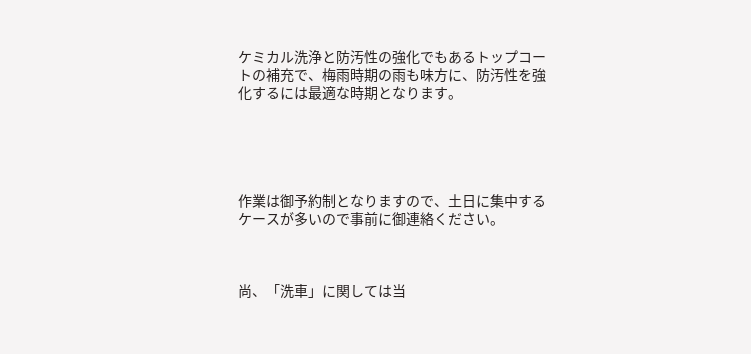ケミカル洗浄と防汚性の強化でもあるトップコートの補充で、梅雨時期の雨も味方に、防汚性を強化するには最適な時期となります。





作業は御予約制となりますので、土日に集中するケースが多いので事前に御連絡ください。



尚、「洗車」に関しては当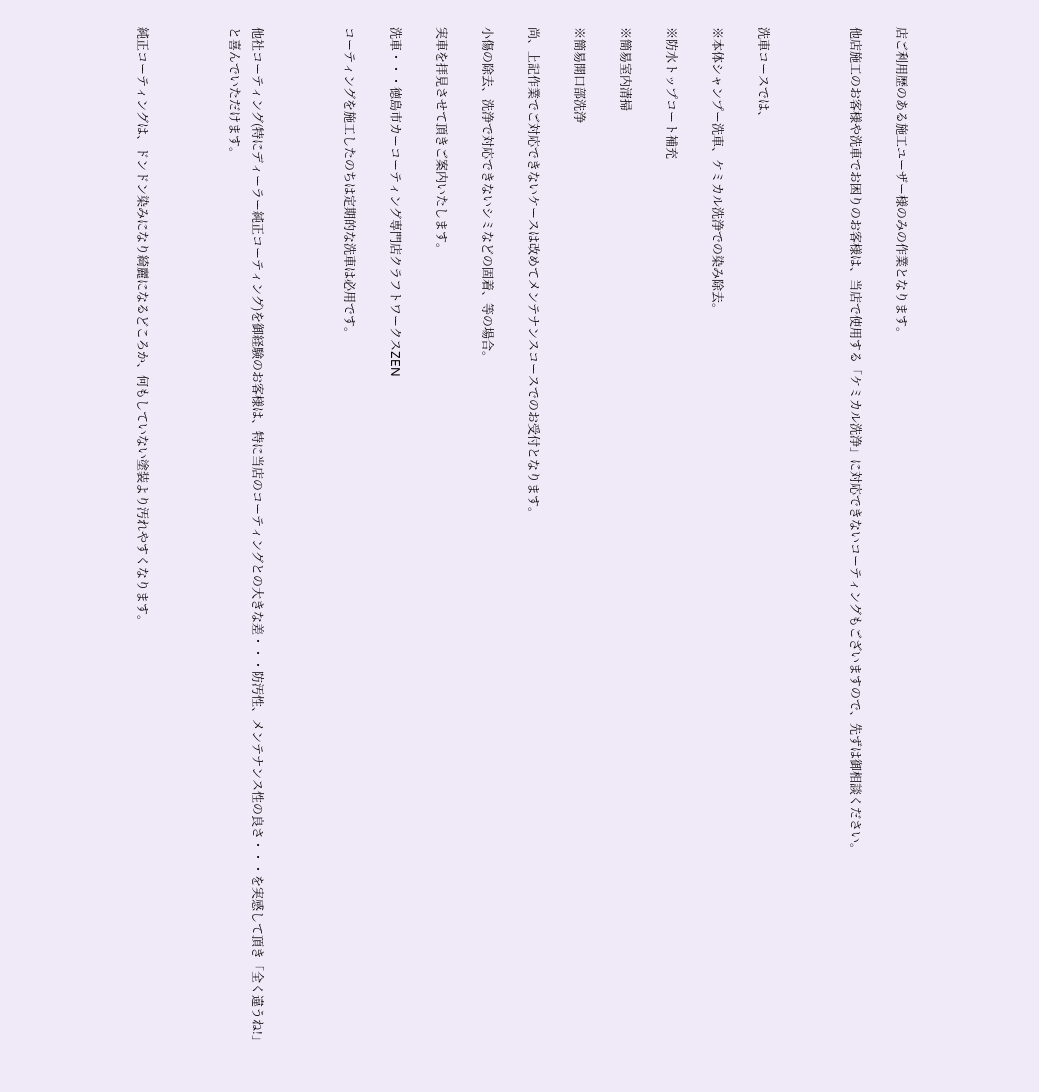店ご利用歴のある施工ユーザー様のみの作業となります。

他店施工のお客様や洗車でお困りのお客様は、当店で使用する「ケミカル洗浄」に対応できないコーティングもございますので、先ずは御相談ください。



洗車コースでは、

※本体シャンプー洗車、ケミカル洗浄での染み除去。

※防水トップコート補充

※簡易室内清掃

※簡易開口部洗浄

尚、上記作業でご対応できないケースは改めてメンテナンスコースでのお受付となります。

小傷の除去、洗浄で対応できないシミなどの固着、等の場合。

実車を拝見させて頂きご案内いたします。

洗車・・・徳島市カーコーティング専門店クラフトワークスZEN

コーティングを施工したのちは定期的な洗車は必用です。



他社コーティング(特にディーラー純正コーティング)を御経験のお客様は、特に当店のコーティングとの大きな差・・・防汚性、メンテナンス性の良さ・・・を実感して頂き「全く違うね!」と喜んでいただけます。



純正コーティングは、ドンドン染みになり綺麗になるどころか、何もしていない塗装より汚れやすくなります。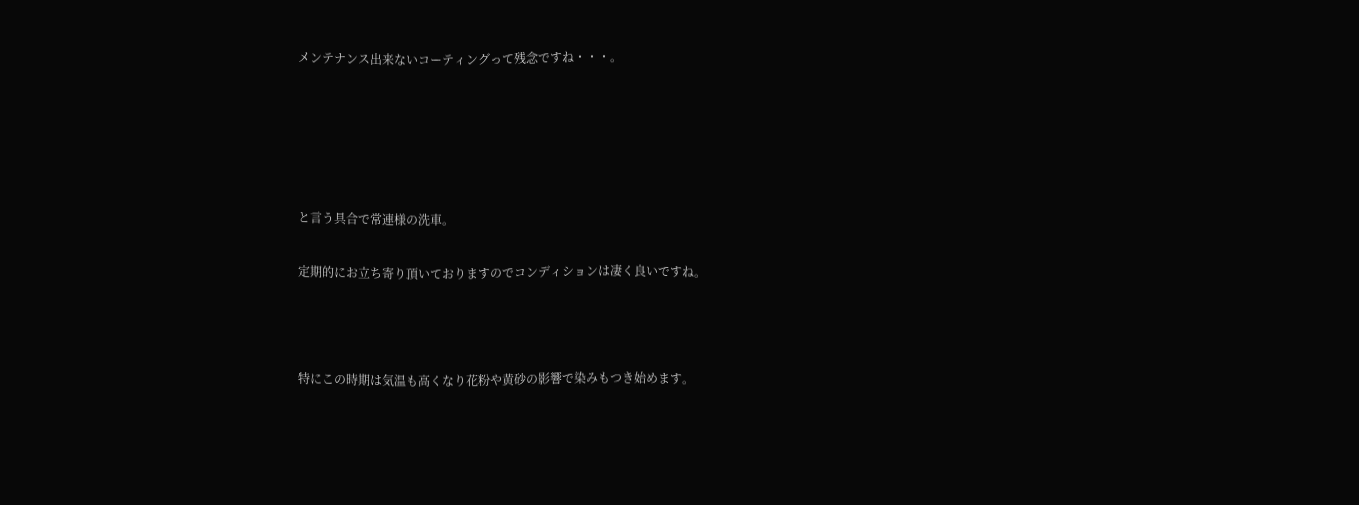メンテナンス出来ないコーティングって残念ですね・・・。





と言う具合で常連様の洗車。

定期的にお立ち寄り頂いておりますのでコンディションは凄く良いですね。



特にこの時期は気温も高くなり花粉や黄砂の影響で染みもつき始めます。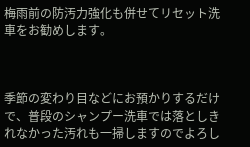梅雨前の防汚力強化も併せてリセット洗車をお勧めします。



季節の変わり目などにお預かりするだけで、普段のシャンプー洗車では落としきれなかった汚れも一掃しますのでよろし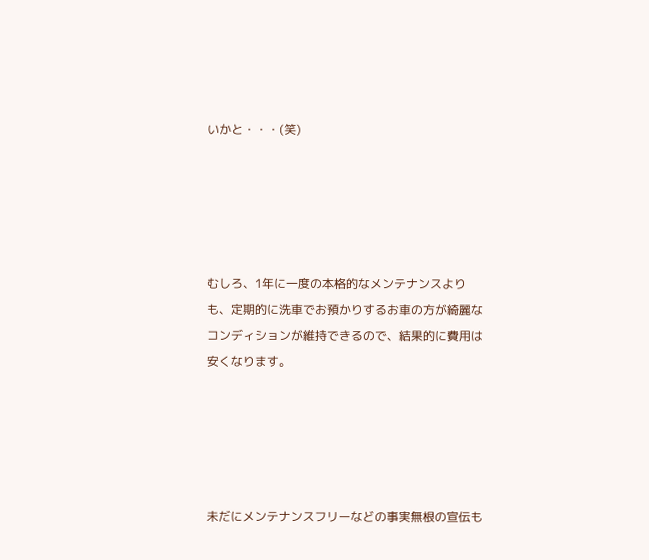いかと・・・(笑)





むしろ、1年に一度の本格的なメンテナンスよりも、定期的に洗車でお預かりするお車の方が綺麗なコンディションが維持できるので、結果的に費用は安くなります。





未だにメンテナンスフリーなどの事実無根の宣伝も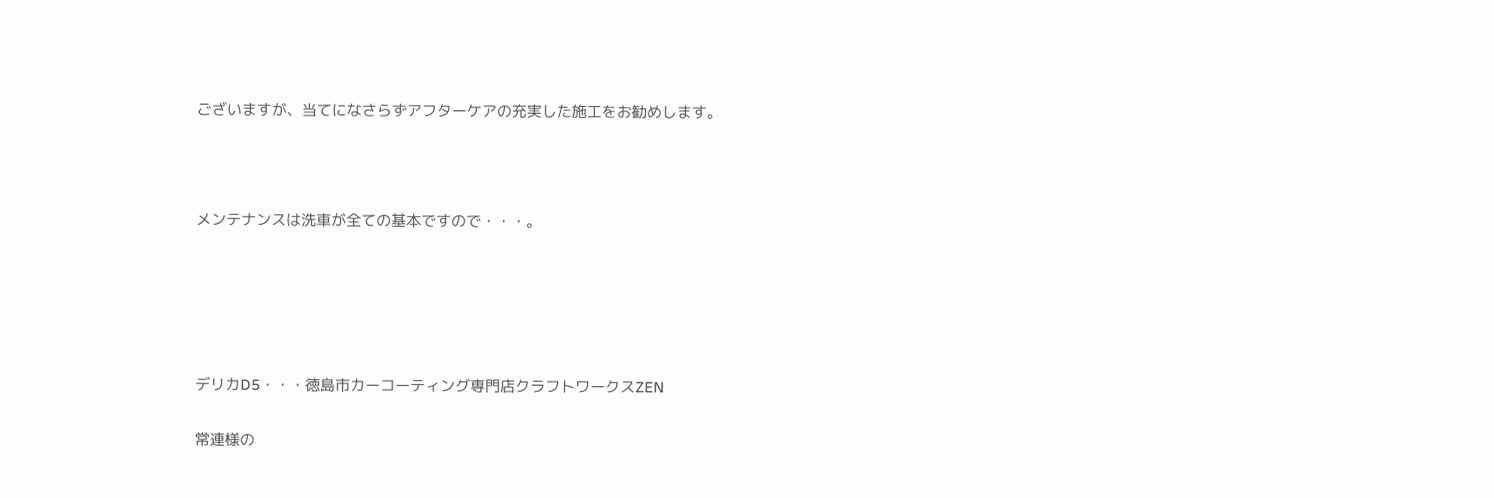ございますが、当てになさらずアフターケアの充実した施工をお勧めします。



メンテナンスは洗車が全ての基本ですので・・・。





デリカD5・・・徳島市カーコーティング専門店クラフトワークスZEN

常連様の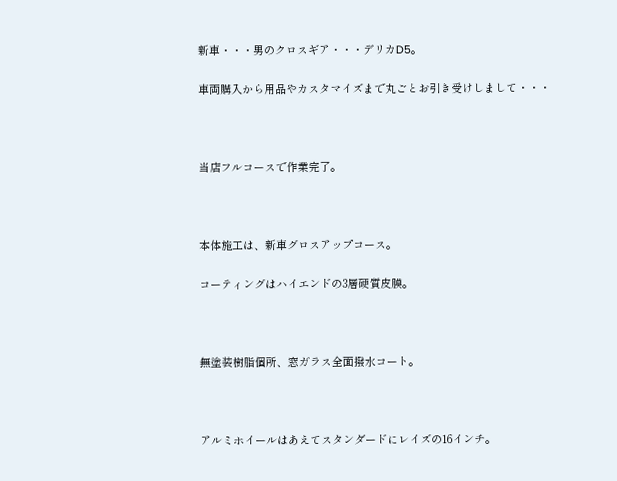新車・・・男のクロスギア・・・デリカD5。

車両購入から用品やカスタマイズまで丸ごとお引き受けしまして・・・



当店フルコースで作業完了。



本体施工は、新車グロスアップコース。

コーティングはハイエンドの3層硬質皮膜。



無塗装樹脂個所、窓ガラス全面撥水コート。



アルミホイールはあえてスタンダードにレイズの16インチ。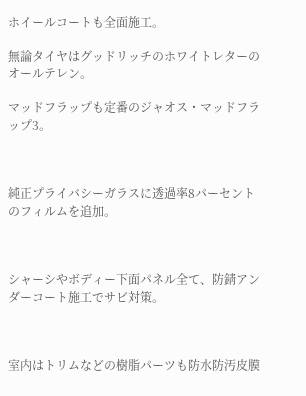ホイールコートも全面施工。

無論タイヤはグッドリッチのホワイトレターのオールテレン。

マッドフラップも定番のジャオス・マッドフラップ3。



純正プライバシーガラスに透過率8パーセントのフィルムを追加。



シャーシやボディー下面パネル全て、防錆アンダーコート施工でサビ対策。



室内はトリムなどの樹脂パーツも防水防汚皮膜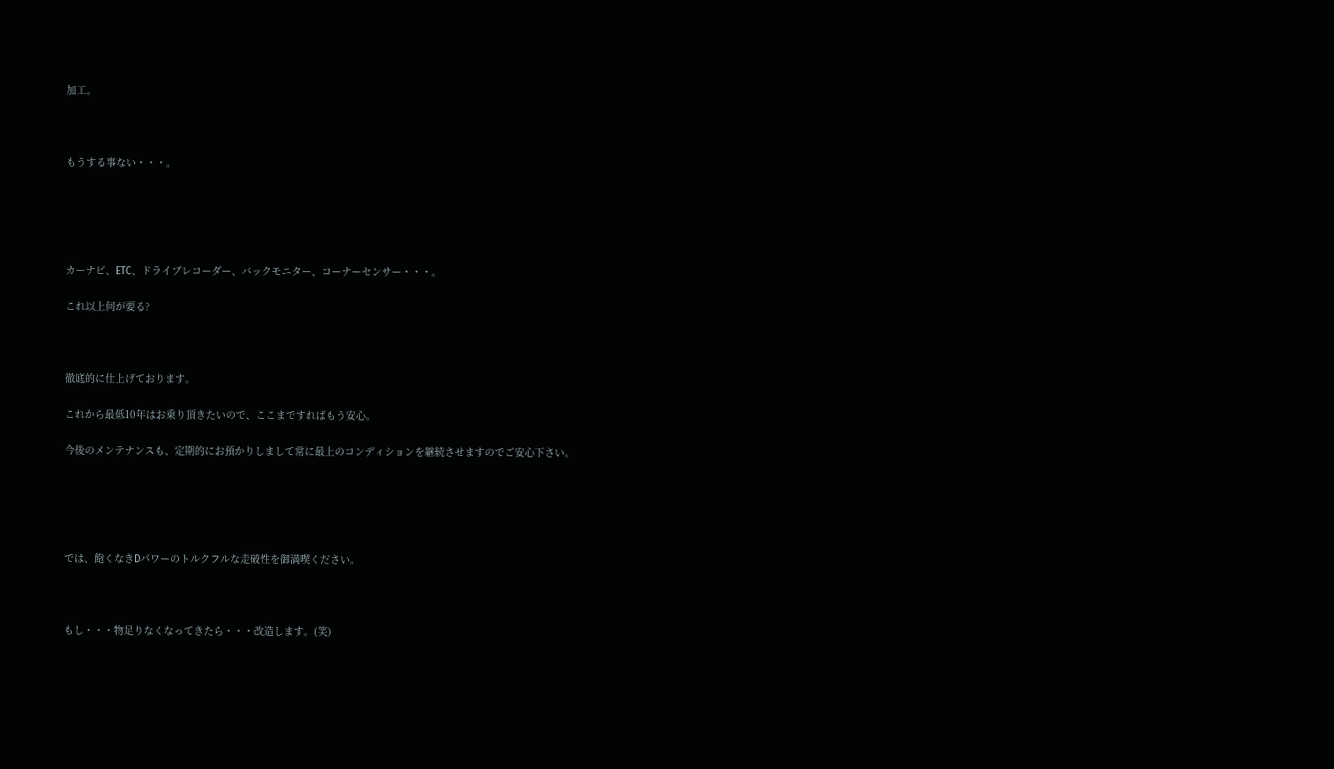加工。



もうする事ない・・・。





カーナビ、ETC、ドライブレコーダー、バックモニター、コーナーセンサー・・・。

これ以上何が要る?



徹底的に仕上げております。

これから最低10年はお乗り頂きたいので、ここまですればもう安心。

今後のメンテナンスも、定期的にお預かりしまして常に最上のコンディションを継続させますのでご安心下さい。





では、飽くなきDパワーのトルクフルな走破性を御満喫ください。



もし・・・物足りなくなってきたら・・・改造します。(笑)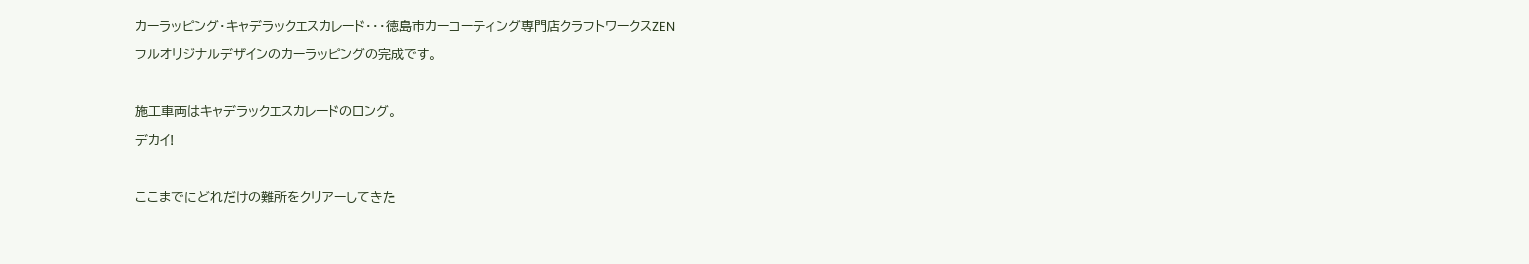カーラッピング・キャデラックエスカレード・・・徳島市カーコーティング専門店クラフトワークスZEN

フルオリジナルデザインのカーラッピングの完成です。



施工車両はキャデラックエスカレードのロング。

デカイ!



ここまでにどれだけの難所をクリアーしてきた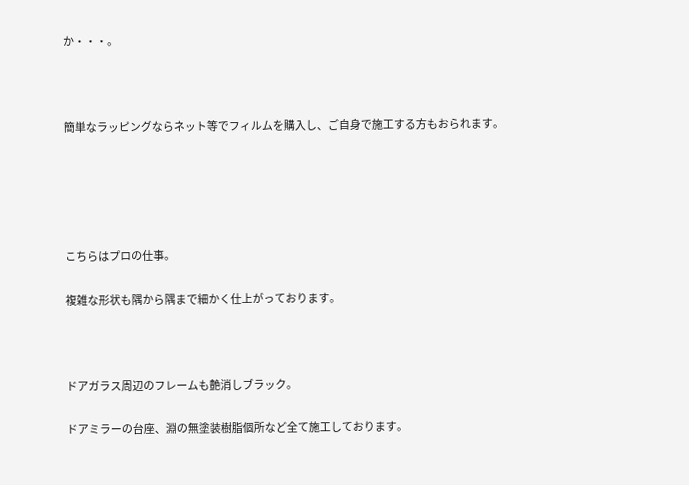か・・・。



簡単なラッピングならネット等でフィルムを購入し、ご自身で施工する方もおられます。





こちらはプロの仕事。

複雑な形状も隅から隅まで細かく仕上がっております。



ドアガラス周辺のフレームも艶消しブラック。

ドアミラーの台座、淵の無塗装樹脂個所など全て施工しております。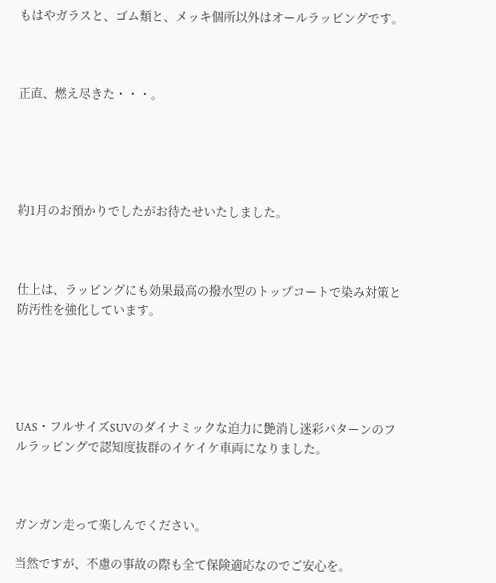もはやガラスと、ゴム類と、メッキ個所以外はオールラッピングです。



正直、燃え尽きた・・・。





約1月のお預かりでしたがお待たせいたしました。



仕上は、ラッピングにも効果最高の撥水型のトップコートで染み対策と防汚性を強化しています。





UAS・フルサイズSUVのダイナミックな迫力に艶消し迷彩パターンのフルラッピングで認知度抜群のイケイケ車両になりました。



ガンガン走って楽しんでください。

当然ですが、不慮の事故の際も全て保険適応なのでご安心を。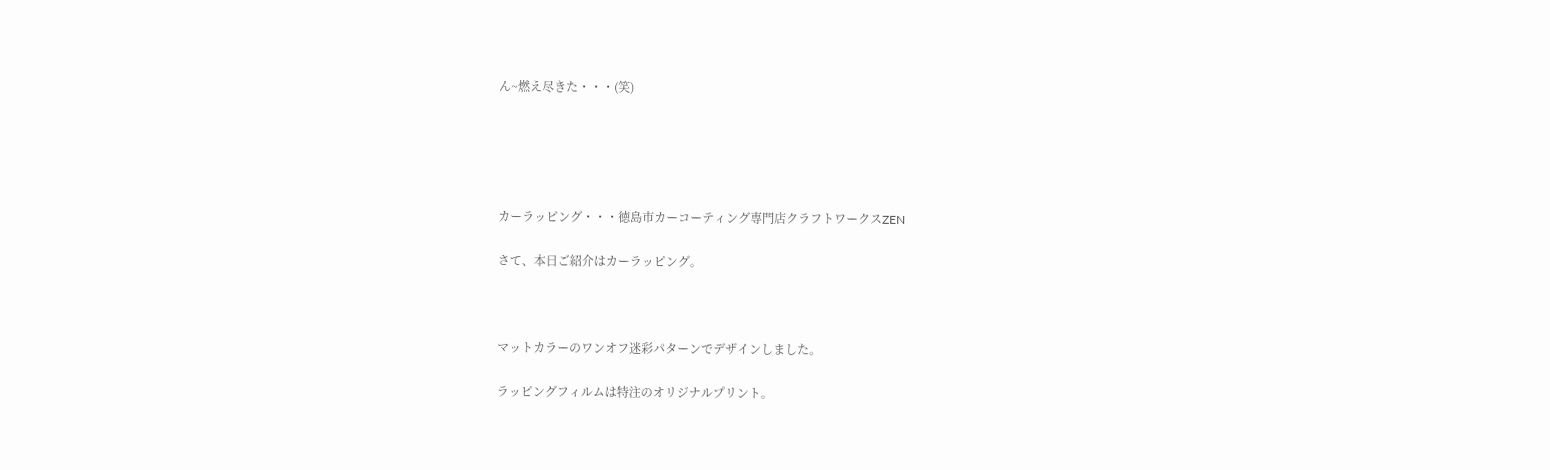ん~燃え尽きた・・・(笑)





カーラッピング・・・徳島市カーコーティング専門店クラフトワークスZEN

さて、本日ご紹介はカーラッピング。



マットカラーのワンオフ迷彩パターンでデザインしました。

ラッピングフィルムは特注のオリジナルプリント。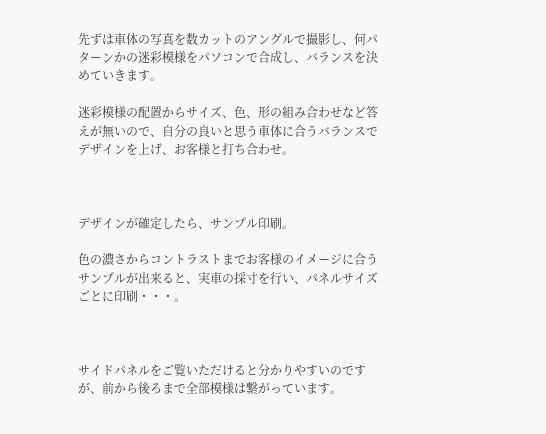先ずは車体の写真を数カットのアングルで撮影し、何パターンかの迷彩模様をパソコンで合成し、バランスを決めていきます。

迷彩模様の配置からサイズ、色、形の組み合わせなど答えが無いので、自分の良いと思う車体に合うバランスでデザインを上げ、お客様と打ち合わせ。



デザインが確定したら、サンプル印刷。

色の濃さからコントラストまでお客様のイメージに合うサンプルが出来ると、実車の採寸を行い、パネルサイズごとに印刷・・・。



サイドパネルをご覧いただけると分かりやすいのですが、前から後ろまで全部模様は繋がっています。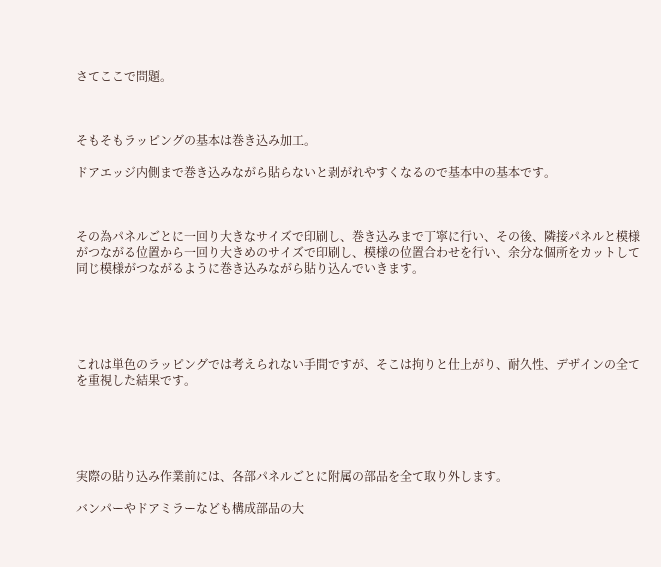さてここで問題。



そもそもラッピングの基本は巻き込み加工。

ドアエッジ内側まで巻き込みながら貼らないと剥がれやすくなるので基本中の基本です。



その為パネルごとに一回り大きなサイズで印刷し、巻き込みまで丁寧に行い、その後、隣接パネルと模様がつながる位置から一回り大きめのサイズで印刷し、模様の位置合わせを行い、余分な個所をカットして同じ模様がつながるように巻き込みながら貼り込んでいきます。





これは単色のラッピングでは考えられない手間ですが、そこは拘りと仕上がり、耐久性、デザインの全てを重視した結果です。





実際の貼り込み作業前には、各部パネルごとに附属の部品を全て取り外します。

バンパーやドアミラーなども構成部品の大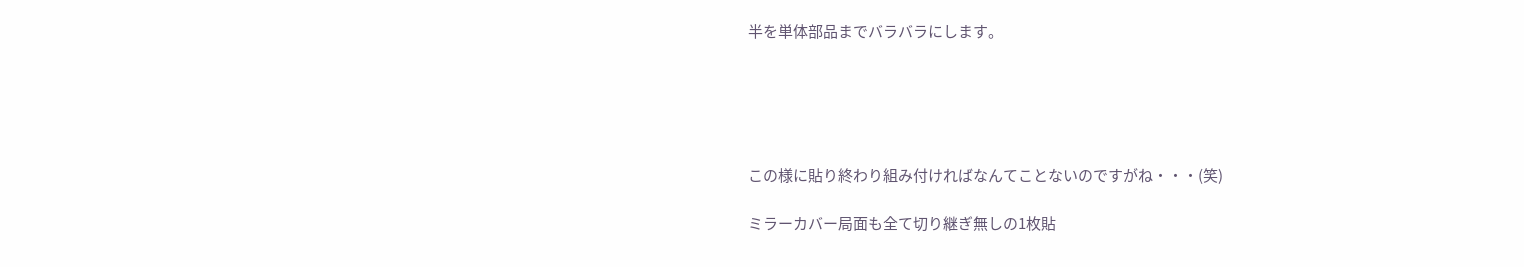半を単体部品までバラバラにします。





この様に貼り終わり組み付ければなんてことないのですがね・・・(笑)

ミラーカバー局面も全て切り継ぎ無しの1枚貼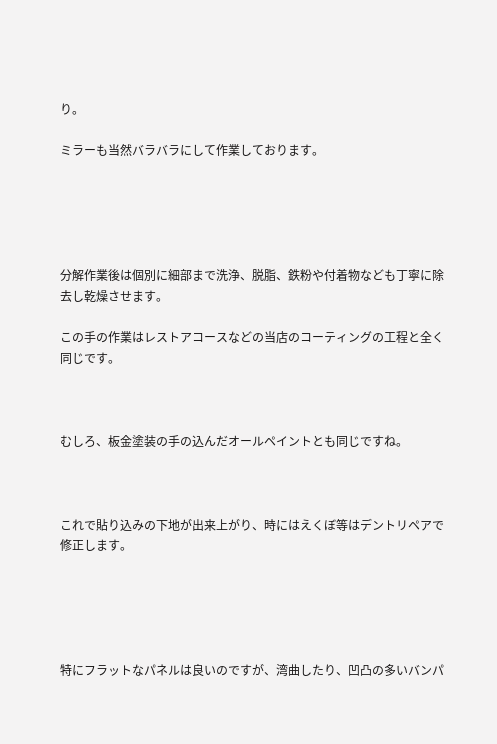り。

ミラーも当然バラバラにして作業しております。





分解作業後は個別に細部まで洗浄、脱脂、鉄粉や付着物なども丁寧に除去し乾燥させます。

この手の作業はレストアコースなどの当店のコーティングの工程と全く同じです。



むしろ、板金塗装の手の込んだオールペイントとも同じですね。



これで貼り込みの下地が出来上がり、時にはえくぼ等はデントリペアで修正します。





特にフラットなパネルは良いのですが、湾曲したり、凹凸の多いバンパ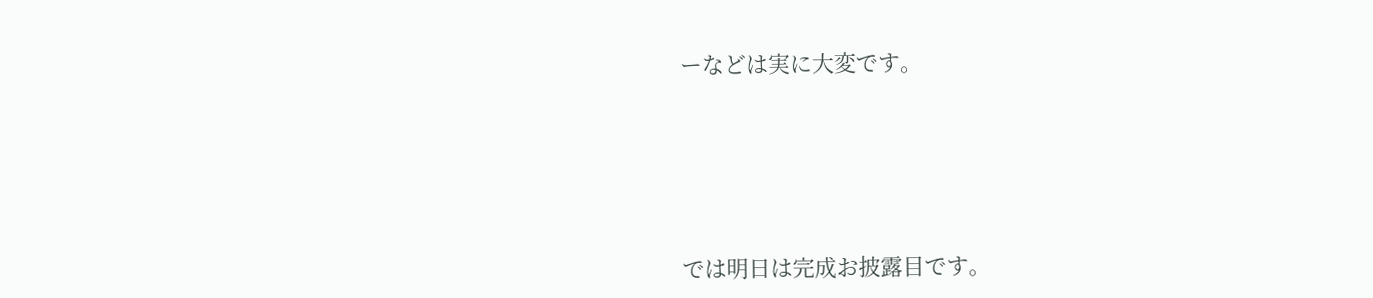ーなどは実に大変です。





では明日は完成お披露目です。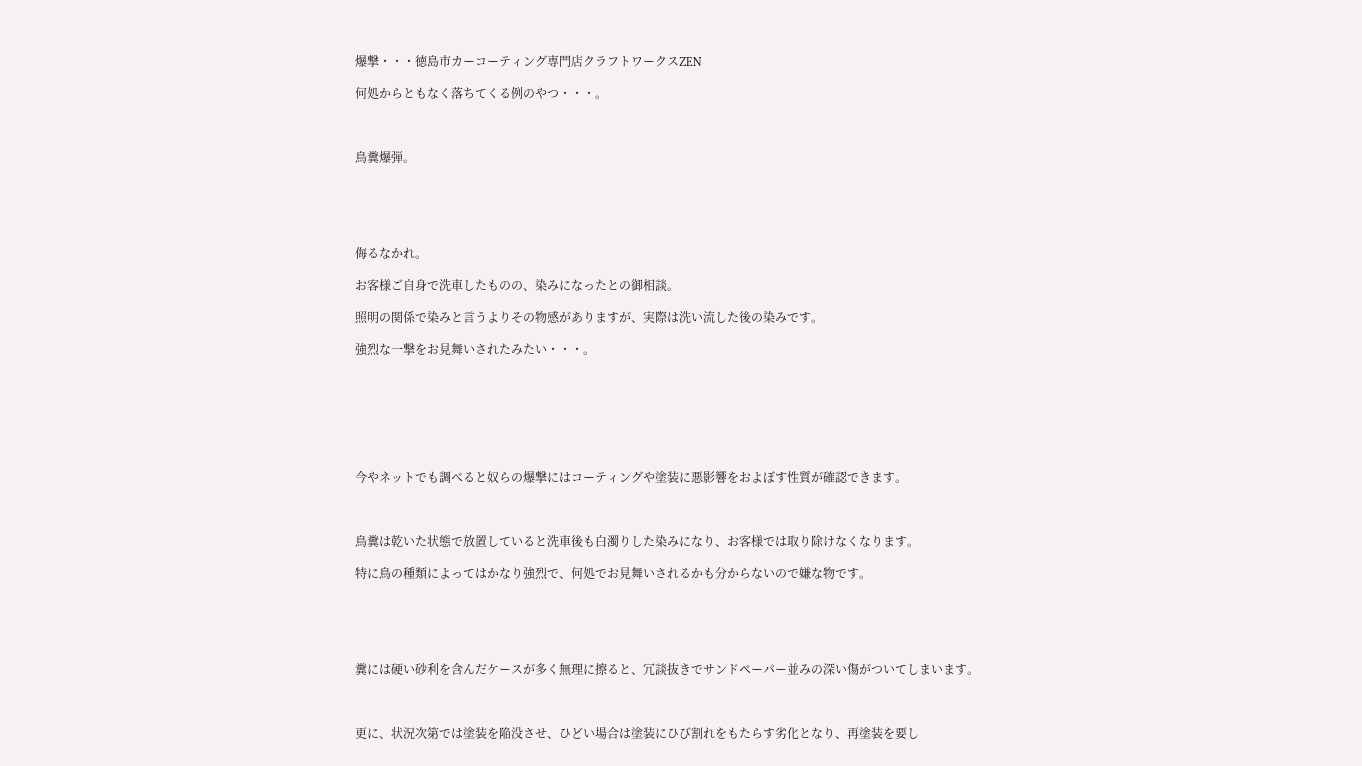爆撃・・・徳島市カーコーティング専門店クラフトワークスZEN

何処からともなく落ちてくる例のやつ・・・。



鳥糞爆弾。





侮るなかれ。

お客様ご自身で洗車したものの、染みになったとの御相談。

照明の関係で染みと言うよりその物感がありますが、実際は洗い流した後の染みです。

強烈な一撃をお見舞いされたみたい・・・。







今やネットでも調べると奴らの爆撃にはコーティングや塗装に悪影響をおよぼす性質が確認できます。



鳥糞は乾いた状態で放置していると洗車後も白濁りした染みになり、お客様では取り除けなくなります。

特に鳥の種類によってはかなり強烈で、何処でお見舞いされるかも分からないので嫌な物です。





糞には硬い砂利を含んだケースが多く無理に擦ると、冗談抜きでサンドペーパー並みの深い傷がついてしまいます。



更に、状況次第では塗装を陥没させ、ひどい場合は塗装にひび割れをもたらす劣化となり、再塗装を要し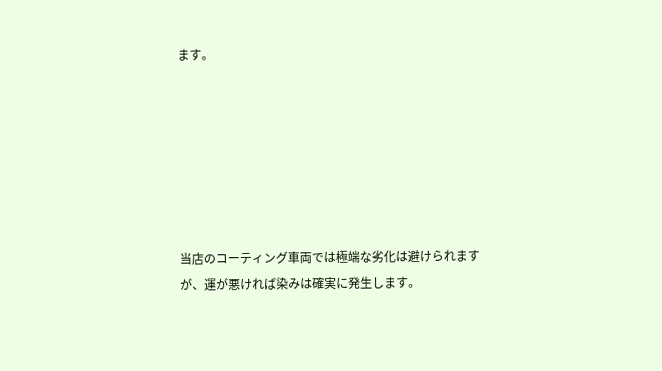ます。







当店のコーティング車両では極端な劣化は避けられますが、運が悪ければ染みは確実に発生します。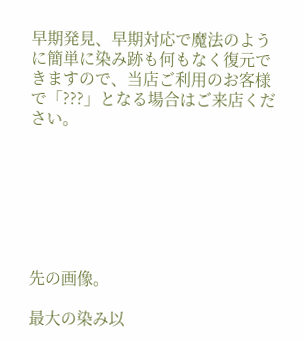早期発見、早期対応で魔法のように簡単に染み跡も何もなく復元できますので、当店ご利用のお客様で「???」となる場合はご来店ください。







先の画像。

最大の染み以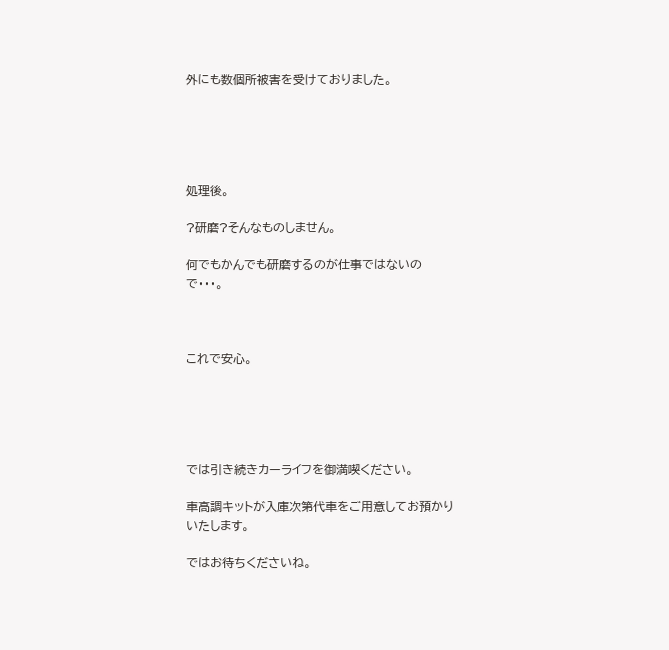外にも数個所被害を受けておりました。





処理後。

?研磨?そんなものしません。

何でもかんでも研磨するのが仕事ではないので・・・。



これで安心。





では引き続きカーライフを御満喫ください。

車高調キットが入庫次第代車をご用意してお預かりいたします。

ではお待ちくださいね。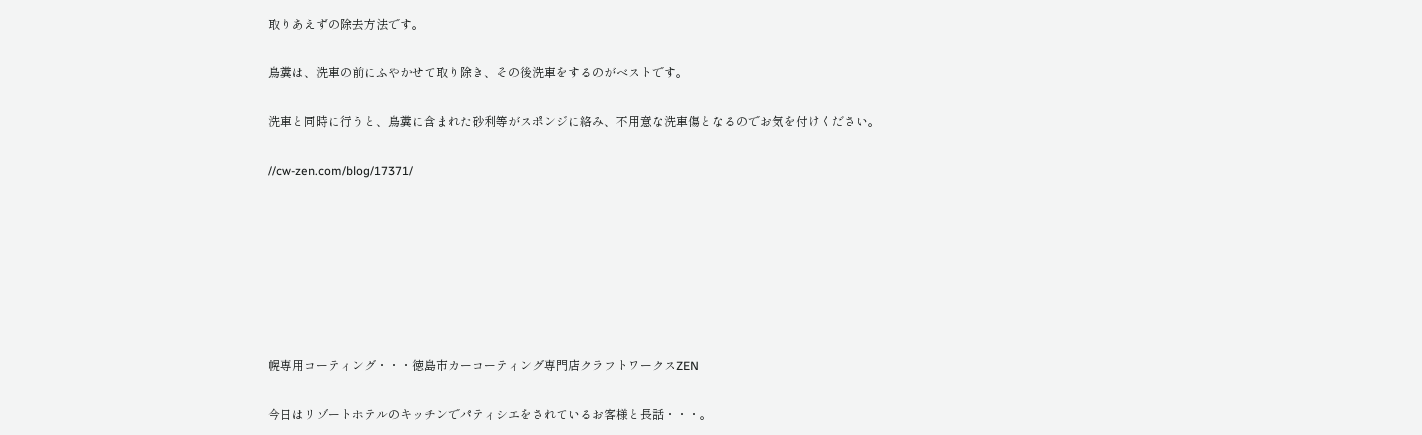取りあえずの除去方法です。

鳥糞は、洗車の前にふやかせて取り除き、その後洗車をするのがベストです。

洗車と同時に行うと、鳥糞に含まれた砂利等がスポンジに絡み、不用意な洗車傷となるのでお気を付けください。

//cw-zen.com/blog/17371/







幌専用コーティング・・・徳島市カーコーティング専門店クラフトワークスZEN

今日はリゾートホテルのキッチンでパティシエをされているお客様と長話・・・。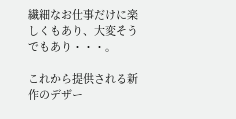繊細なお仕事だけに楽しくもあり、大変そうでもあり・・・。

これから提供される新作のデザー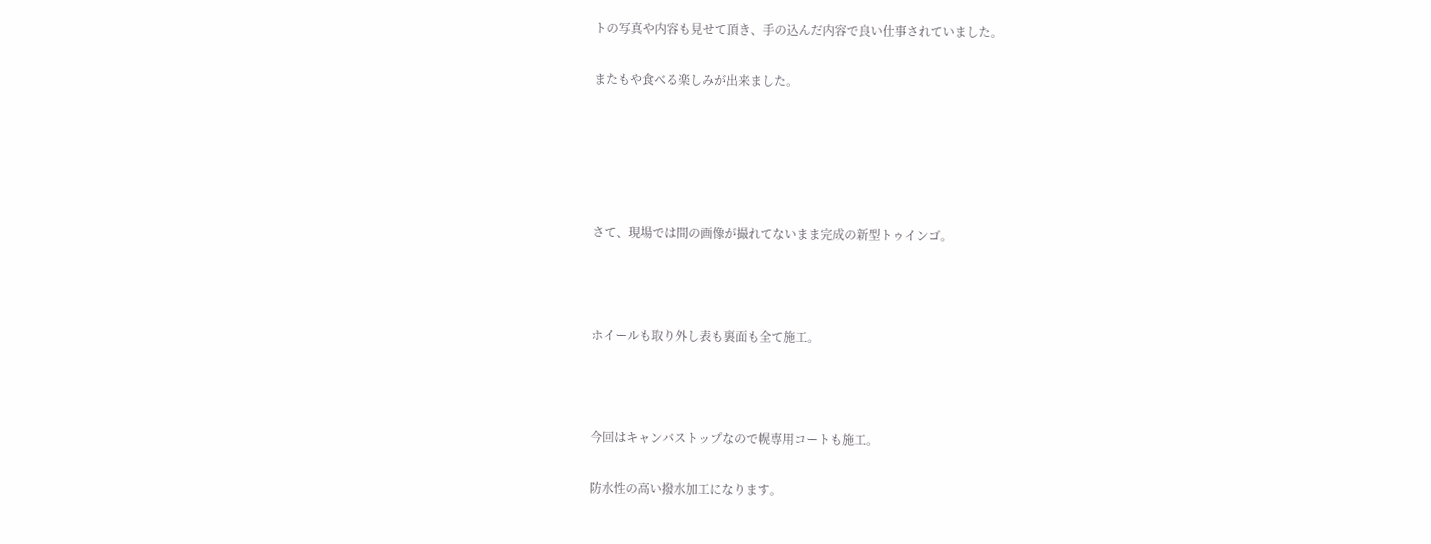トの写真や内容も見せて頂き、手の込んだ内容で良い仕事されていました。

またもや食べる楽しみが出来ました。





さて、現場では間の画像が撮れてないまま完成の新型トゥインゴ。



ホイールも取り外し表も裏面も全て施工。



今回はキャンバストップなので幌専用コートも施工。

防水性の高い撥水加工になります。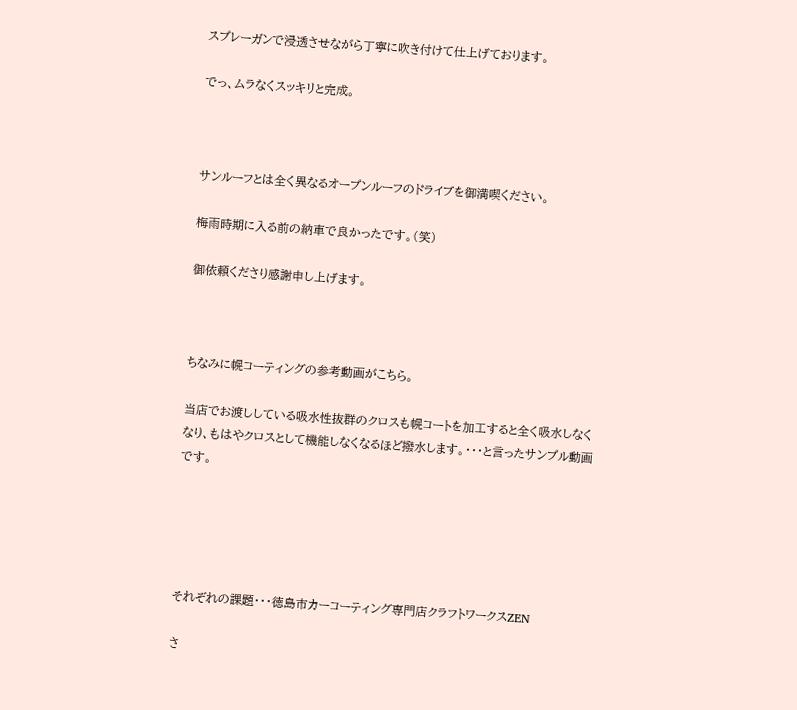スプレーガンで浸透させながら丁寧に吹き付けて仕上げております。

でっ、ムラなくスッキリと完成。



サンルーフとは全く異なるオープンルーフのドライブを御満喫ください。

梅雨時期に入る前の納車で良かったです。(笑)

御依頼くださり感謝申し上げます。



ちなみに幌コーティングの参考動画がこちら。

当店でお渡ししている吸水性抜群のクロスも幌コートを加工すると全く吸水しなくなり、もはやクロスとして機能しなくなるほど撥水します。・・・と言ったサンプル動画です。





それぞれの課題・・・徳島市カーコーティング専門店クラフトワークスZEN

さ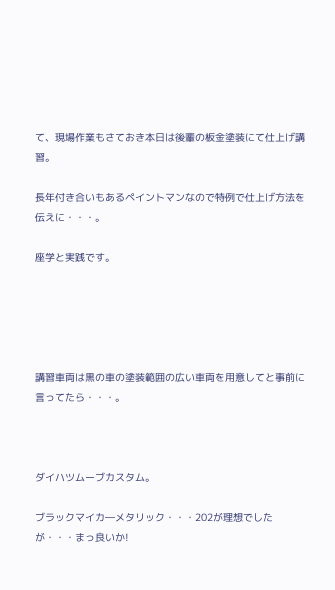て、現場作業もさておき本日は後輩の板金塗装にて仕上げ講習。

長年付き合いもあるペイントマンなので特例で仕上げ方法を伝えに・・・。

座学と実践です。





講習車両は黒の車の塗装範囲の広い車両を用意してと事前に言ってたら・・・。



ダイハツムーブカスタム。

ブラックマイカ―メタリック・・・202が理想でしたが・・・まっ良いか!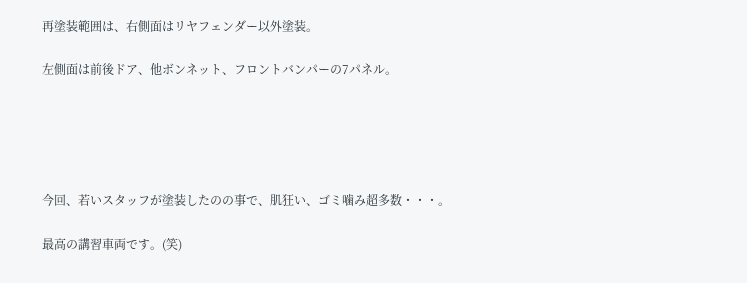再塗装範囲は、右側面はリヤフェンダー以外塗装。

左側面は前後ドア、他ボンネット、フロントバンパーの7パネル。





今回、若いスタッフが塗装したのの事で、肌狂い、ゴミ噛み超多数・・・。

最高の講習車両です。(笑)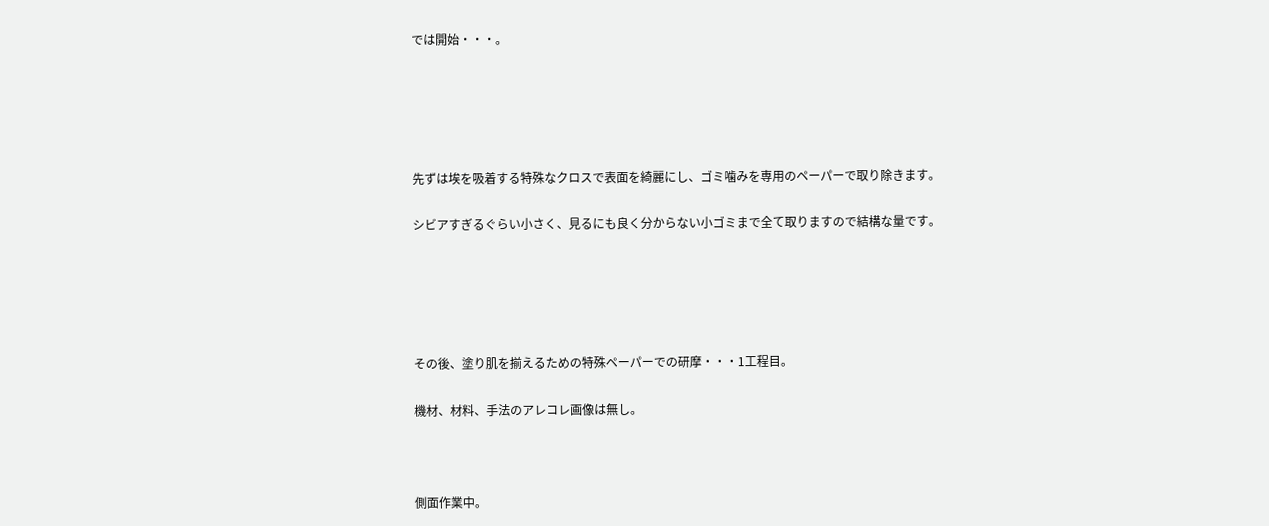では開始・・・。





先ずは埃を吸着する特殊なクロスで表面を綺麗にし、ゴミ噛みを専用のペーパーで取り除きます。

シビアすぎるぐらい小さく、見るにも良く分からない小ゴミまで全て取りますので結構な量です。





その後、塗り肌を揃えるための特殊ペーパーでの研摩・・・1工程目。

機材、材料、手法のアレコレ画像は無し。



側面作業中。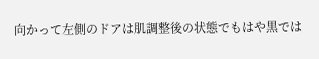向かって左側のドアは肌調整後の状態でもはや黒では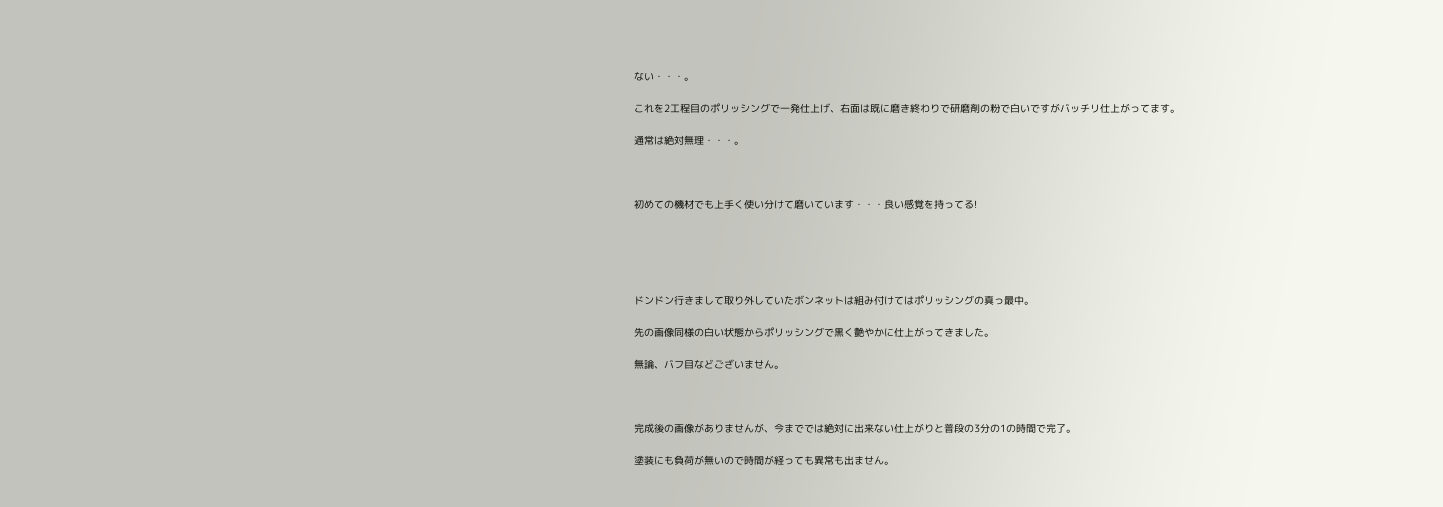ない・・・。

これを2工程目のポリッシングで一発仕上げ、右面は既に磨き終わりで研磨剤の粉で白いですがバッチリ仕上がってます。

通常は絶対無理・・・。



初めての機材でも上手く使い分けて磨いています・・・良い感覚を持ってる!





ドンドン行きまして取り外していたボンネットは組み付けてはポリッシングの真っ最中。

先の画像同様の白い状態からポリッシングで黒く艶やかに仕上がってきました。

無論、バフ目などございません。



完成後の画像がありませんが、今まででは絶対に出来ない仕上がりと普段の3分の1の時間で完了。

塗装にも負荷が無いので時間が経っても異常も出ません。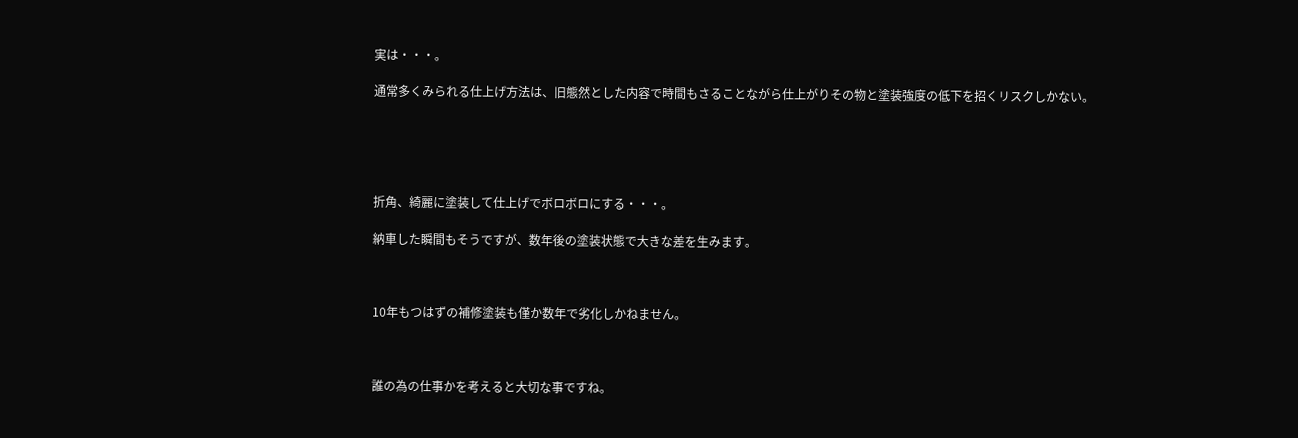実は・・・。

通常多くみられる仕上げ方法は、旧態然とした内容で時間もさることながら仕上がりその物と塗装強度の低下を招くリスクしかない。





折角、綺麗に塗装して仕上げでボロボロにする・・・。

納車した瞬間もそうですが、数年後の塗装状態で大きな差を生みます。



10年もつはずの補修塗装も僅か数年で劣化しかねません。



誰の為の仕事かを考えると大切な事ですね。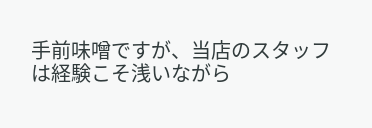手前味噌ですが、当店のスタッフは経験こそ浅いながら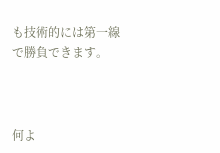も技術的には第一線で勝負できます。



何よ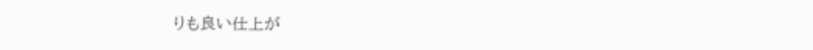りも良い仕上が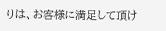りは、お客様に満足して頂け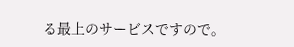る最上のサービスですので。